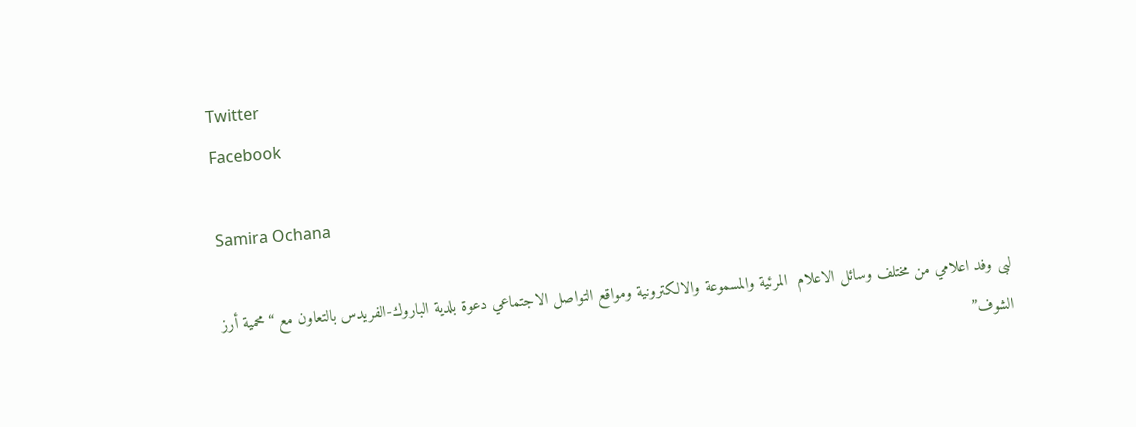Twitter
Facebook

Samira Ochana

لبى وفد اعلامي من مختلف وسائل الاعلام  المرئية والمسموعة والالكترونية ومواقع التواصل الاجتماعي دعوة بلدية الباروك-الفريدس بالتعاون مع “محمية أرز الشوف”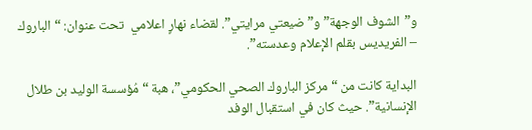و”الشوف الوجهة” و”ضيعتي مرايتي”. لقضاء نهارٍ اعلامي  تحت عنوان: “الباروك – الفريديس بقلم الإعلام وعدسته”.

البداية كانت من “مركز الباروك الصحي الحكومي”، هبة “مُؤسسة الوليد بن طلال الإنسانية”. حيث كان في استقبال الوفد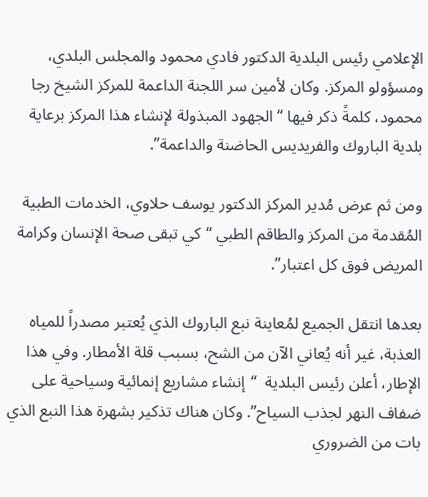الإعلامي رئيس البلدية الدكتور فادي محمود والمجلس البلدي، ومسؤولو المركز. وكان لأمين سر اللجنة الداعمة للمركز الشيخ رجا محمود، كلمةً ذكر فيها “الجهود المبذولة لإنشاء هذا المركز برعاية بلدية الباروك والفريديس الحاضنة والداعمة”.

ومن ثم عرض مُدير المركز الدكتور يوسف حلاوي، الخدمات الطبية المُقدمة من المركز والطاقم الطبي “كي تبقى صحة الإنسان وكرامة المريض فوق كل اعتبار”.

بعدها انتقل الجميع لمُعاينة نبع الباروك الذي يُعتبر مصدراً للمياه العذبة، غير أنه يُعاني الآن من الشح، بسبب قلة الأمطار. وفي هذا الإطار، أعلن رئيس البلدية  “إنشاء مشاريع إنمائية وسياحية على ضفاف النهر لجذب السياح”. وكان هناك تذكير بشهرة هذا النبع الذي بات من الضروري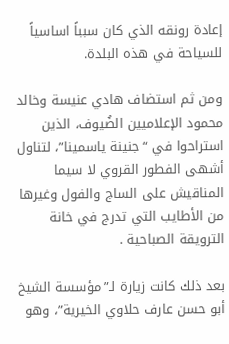إعادة رونقه الذي كان سبباً اساسياً للسياحة في هذه البلدة.

ومن ثم استضاف هادي عنيسة وخالد محمود الإعلاميين الضُيوف، الذين استراحوا في “جنينة ياسمينا”، لتناول أشهى الفطور القروي لا سيما المناقيش على الساج والفول وغيرها من الأطايب التي تدرج في خانة الترويقة الصباحية .

بعد ذلك كانت زيارة لـ”مؤسسة الشيخ أبو حسن عارف حلاوي الخيرية”، وهو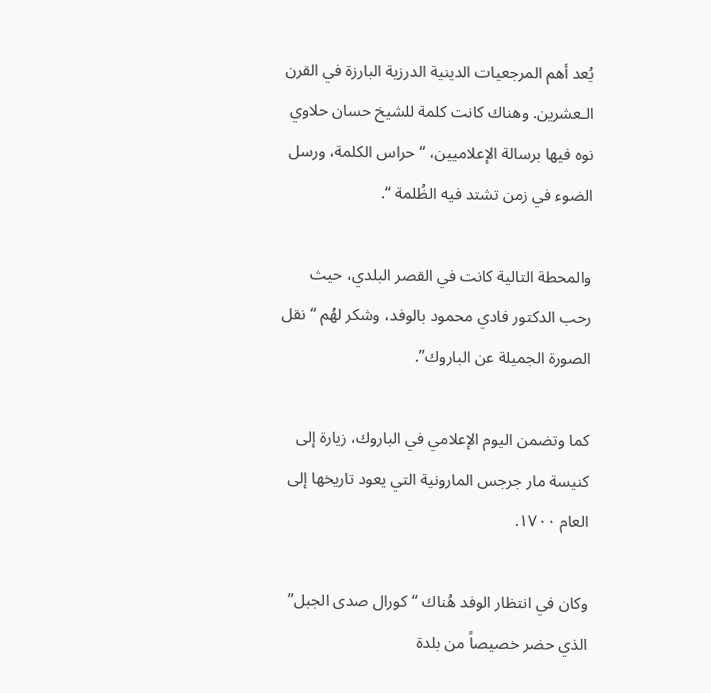يُعد أهم المرجعيات الدينية الدرزية البارزة في القرن الـعشرين. وهناك كانت كلمة للشيخ حسان حلاوي نوه فيها برسالة الإعلاميين، “حراس الكلمة، ورسل الضوء في زمن تشتد فيه الظُلمة “.

والمحطة التالية كانت في القصر البلدي، حيث رحب الدكتور فادي محمود بالوفد، وشكر لهُم “نقل الصورة الجميلة عن الباروك”.

كما وتضمن اليوم الإعلامي في الباروك، زيارة إلى كنيسة مار جرجس المارونية التي يعود تاريخها إلى العام ١٧٠٠.

وكان في انتظار الوفد هُناك “كورال صدى الجبل” الذي حضر خصيصاً من بلدة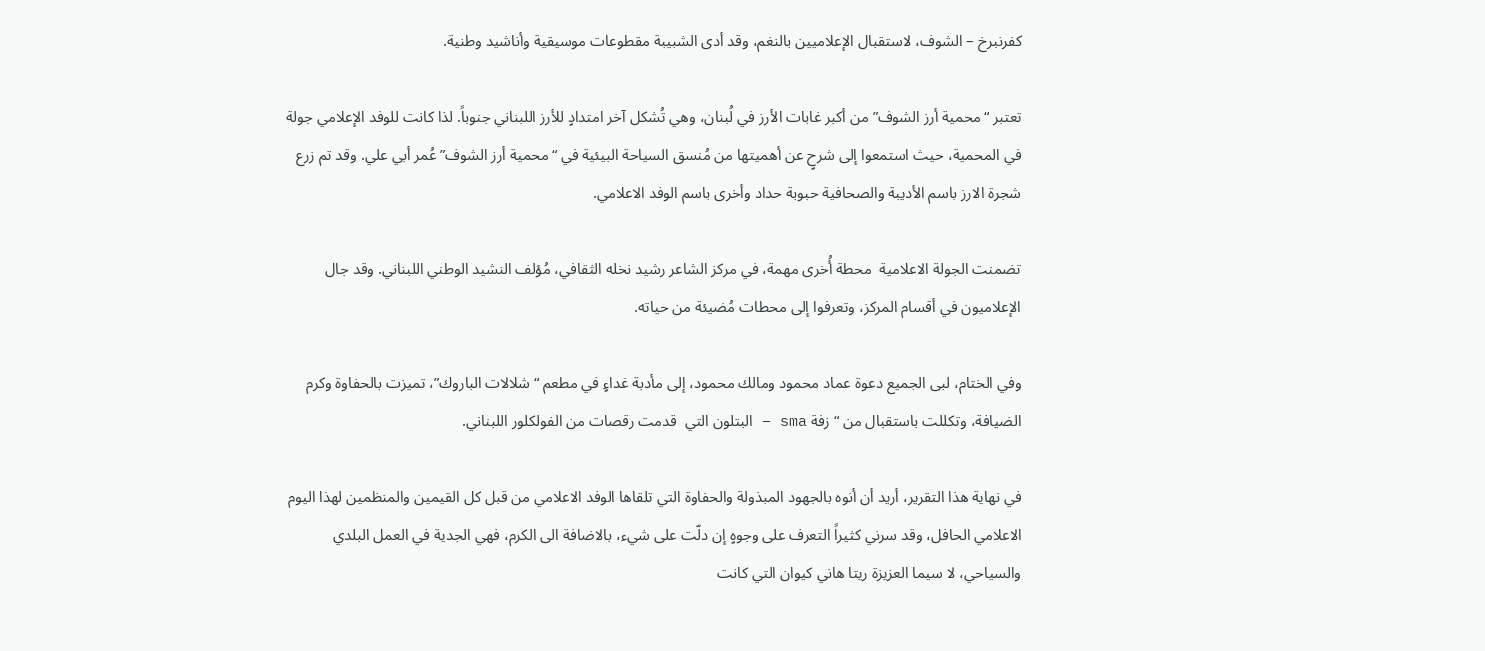كفرنبرخ – الشوف، لاستقبال الإعلاميين بالنغم، وقد أدى الشبيبة مقطوعات موسيقية وأناشيد وطنية.

تعتبر “محمية أرز الشوف” من أكبر غابات الأرز في لُبنان، وهي تُشكل آخر امتدادٍ للأرز اللبناني جنوباً. لذا كانت للوفد الإعلامي جولة في المحمية، حيث استمعوا إلى شرحٍ عن أهميتها من مُنسق السياحة البيئية في “محمية أرز الشوف” عُمر أبي علي. وقد تم زرع شجرة الارز باسم الأديبة والصحافية حبوبة حداد وأخرى باسم الوفد الاعلامي.

تضمنت الجولة الاعلامية  محطة أُخرى مهمة، في مركز الشاعر رشيد نخله الثقافي، مُؤلف النشيد الوطني اللبناني. وقد جال الإعلاميون في أقسام المركز، وتعرفوا إلى محطات مُضيئة من حياته.

وفي الختام، لبى الجميع دعوة عماد محمود ومالك محمود، إلى مأدبة غداءٍ في مطعم “شلالات الباروك”، تميزت بالحفاوة وكرم الضيافة، وتكللت باستقبال من “زفة sma – البتلون التي  قدمت رقصات من الفولكلور اللبناني.

في نهاية هذا التقرير، أريد أن أنوه بالجهود المبذولة والحفاوة التي تلقاها الوفد الاعلامي من قبل كل القيمين والمنظمين لهذا اليوم الاعلامي الحافل، وقد سرني كثيراً التعرف على وجوهٍ إن دلّت على شيء، بالاضافة الى الكرم، فهي الجدية في العمل البلدي والسياحي، لا سيما العزيزة ريتا هاني كيوان التي كانت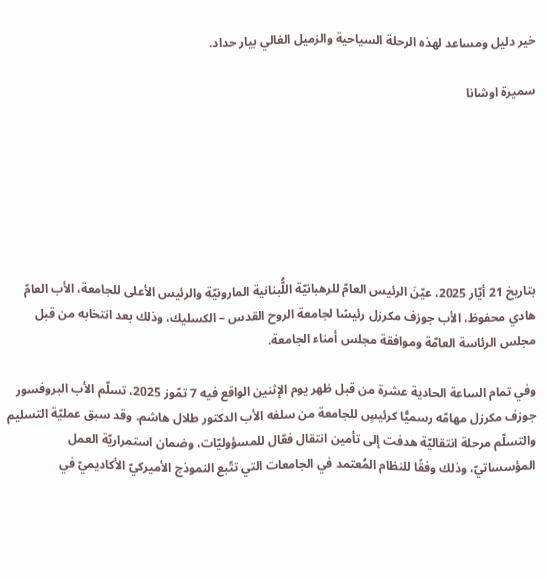خير دليل ومساعد لهذه الرحلة السياحية والزميل الغالي بيار حداد.

سميرة اوشانا







بتاريخ 21 أيّار 2025، عيّنَ الرئيس العامّ للرهبانيّة اللُّبنانية المارونيّة والرئيس الأعلى للجامعة، الأب العامّ هادي محفوظ، الأب جوزف مكرزل رئيسًا لجامعة الروح القدس – الكسليك، وذلك بعد انتخابه من قبل مجلس الرئاسة العامّة وموافقة مجلس أمناء الجامعة.

وفي تمام الساعة الحادية عشرة من قبل ظهر يوم الإثنين الواقع فيه 7 تمّوز 2025، تسلّم الأب البروفسور جوزف مكرزل مهامّه رسميًّا كرئيسٍ للجامعة من سلفه الأب الدكتور طلال هاشم. وقد سبق عمليّة التسليم والتسلّم مرحلة انتقاليّة هدفت إلى تأمين انتقال فعّال للمسؤوليّات، وضمان استمراريّة العمل المؤسساتيّ، وذلك وفقًا للنظام المُعتمد في الجامعات التي تتّبع النموذج الأميركيّ الأكاديميّ في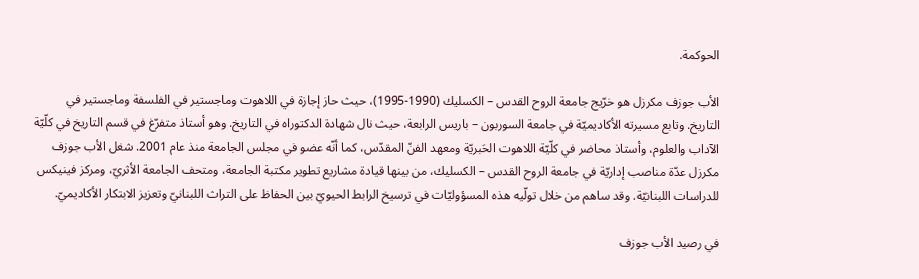الحوكمة.

الأب جوزف مكرزل هو خرّيج جامعة الروح القدس – الكسليك (1990-1995)، حيث حاز إجازة في اللاهوت وماجستير في الفلسفة وماجستير في التاريخ. وتابع مسيرته الأكاديميّة في جامعة السوربون – باريس الرابعة، حيث نال شهادة الدكتوراه في التاريخ. وهو أستاذ متفرّغ في قسم التاريخ في كلّيّة الآداب والعلوم، وأستاذ محاضر في كلّيّة اللاهوت الحَبريّة ومعهد الفنّ المقدّس، كما أنّه عضو في مجلس الجامعة منذ عام 2001. شغل الأب جوزف مكرزل عدّة مناصب إداريّة في جامعة الروح القدس – الكسليك، من بينها قيادة مشاريع تطوير مكتبة الجامعة، ومتحف الجامعة الأثريّ، ومركز فينيكس للدراسات اللبنانيّة. وقد ساهم من خلال تولّيه هذه المسؤوليّات في ترسيخ الرابط الحيويّ بين الحفاظ على التراث اللبنانيّ وتعزيز الابتكار الأكاديميّ.

في رصيد الأب جوزف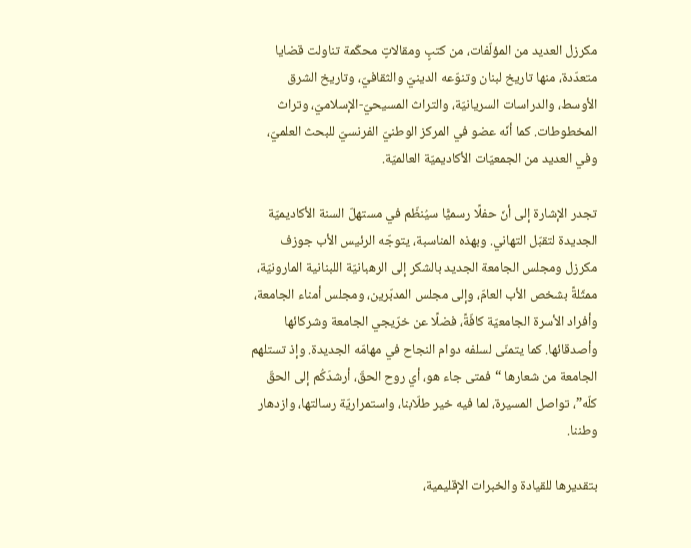مكرزل العديد من المؤلّفات، من كتبٍ ومقالاتٍ محكّمة تناولت قضايا متعدّدة، منها تاريخ لبنان وتنوّعه الدينيّ والثقافيّ، وتاريخ الشرق الأوسط، والدراسات السريانيّة، والتراث المسيحيّ-الإسلاميّ، وتراث المخطوطات. كما أنّه عضو في المركز الوطنيّ الفرنسيّ للبحث العلميّ، وفي العديد من الجمعيّات الأكاديميّة العالميّة.

تجدر الإشارة إلى أنّ حفلًا رسميًّا سيُنظّم في مستهلّ السنة الأكاديميّة الجديدة لتقبّل التهاني. وبهذه المناسبة، يتوجّه الرئيس الأب جوزف مكرزل ومجلس الجامعة الجديد بالشكر إلى الرهبانيّة اللبنانية المارونيّة، ممثّلةً بشخص الأب العامّ، وإلى مجلس المدبّرين، ومجلس أمناء الجامعة، وأفراد الأسرة الجامعيّة كافّةً، فضلًا عن خرّيجي الجامعة وشركائها وأصدقائها. كما يتمنّى لسلفه دوام النجاح في مهامّه الجديدة. وإذ تستلهم الجامعة من شعارها “فمتى جاء هو، أي روح الحقّ، أرشدَكُم إلى الحقّ كلّه”، تواصل المسيرة، لما فيه خير طلّابنا، واستمراريّة رسالتها، وازدهار وطننا.

بتقديرها للقيادة والخبرات الإقليمية،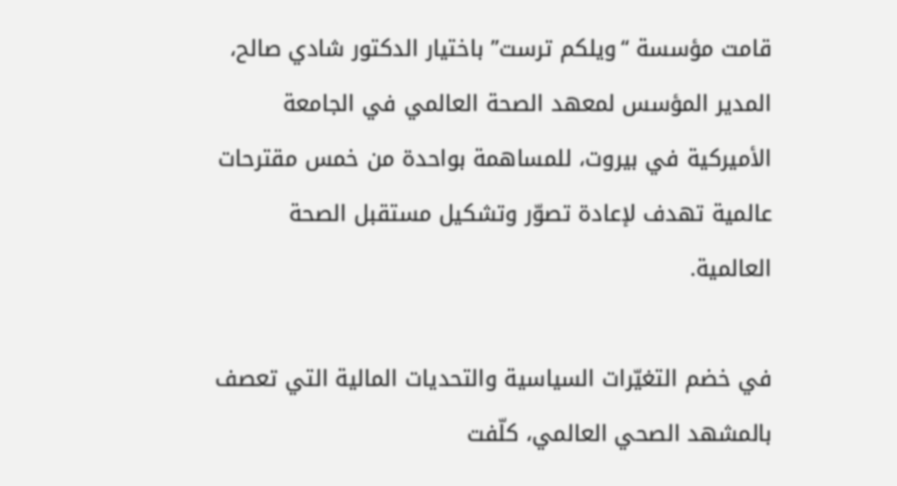قامت مؤسسة “ويلكم ترست” باختيار الدكتور شادي صالح، المدير المؤسس لمعهد الصحة العالمي في الجامعة الأميركية في بيروت، للمساهمة بواحدة من خمس مقترحات عالمية تهدف لإعادة تصوّر وتشكيل مستقبل الصحة العالمية.

في خضم التغيّرات السياسية والتحديات المالية التي تعصف بالمشهد الصحي العالمي، كلّفت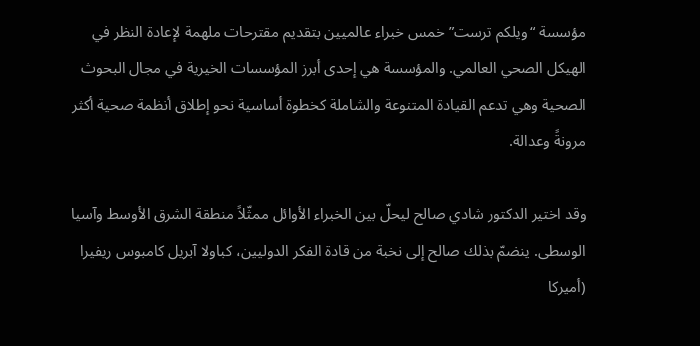مؤسسة “ويلكم ترست” خمس خبراء عالميين بتقديم مقترحات ملهمة لإعادة النظر في الهيكل الصحي العالمي. والمؤسسة هي إحدى أبرز المؤسسات الخيرية في مجال البحوث الصحية وهي تدعم القيادة المتنوعة والشاملة كخطوة أساسية نحو إطلاق أنظمة صحية أكثر مرونةً وعدالة.

وقد اختير الدكتور شادي صالح ليحلّ بين الخبراء الأوائل ممثّلاً منطقة الشرق الأوسط وآسيا الوسطى. ينضمّ بذلك صالح إلى نخبة من قادة الفكر الدوليين، كباولا آبريل كامبوس ريفيرا (أميركا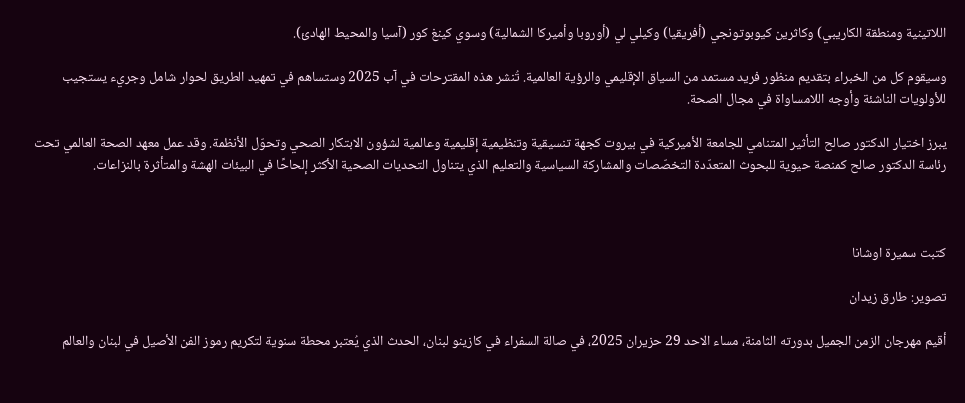اللاتينية ومنطقة الكاريبي) وكاثرين كيوبوتونجي (أفريقيا) وكيلي لي (أوروبا وأميركا الشمالية) وسوي كينغ كور (آسيا والمحيط الهادئ).

وسيقوم كل من الخبراء بتقديم منظور فريد مستمد من السياق الإقليمي والرؤية العالمية. تُنشر هذه المقترحات في آب 2025 وستساهم في تمهيد الطريق لحوار شامل وجريء يستجيب للأولويات الناشئة وأوجه اللامساواة في مجال الصحة.

يبرز اختيار الدكتور صالح التأثير المتنامي للجامعة الأميركية في بيروت كجهة تنسيقية وتنظيمية إقليمية وعالمية لشؤون الابتكار الصحي وتحوّل الأنظمة. وقد عمل معهد الصحة العالمي تحت رئاسة الدكتور صالح كمنصة حيوية للبحوث المتعدّدة التخصّصات والمشاركة السياسية والتعليم الذي يتناول التحديات الصحية الأكثر إلحاحًا في البيئات الهشة والمتأثرة بالنزاعات.



كتبت سميرة اوشانا

تصوير: طارق زيدان

أقيم مهرجان الزمن الجميل بدورته الثامنة، مساء الاحد 29 حزيران 2025، في صالة السفراء في كازينو لبنان، الحدث الذي يُعتبر محطة سنوية لتكريم رموز الفن الأصيل في لبنان والعالم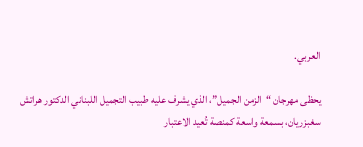العربي.

يحظى مهرجان “الزمن الجميل”، الذي يشرف عليه طبيب التجميل اللبناني الدكتور هراتش سغبزريان، بسمعة واسعة كمنصة تُعيد الاعتبار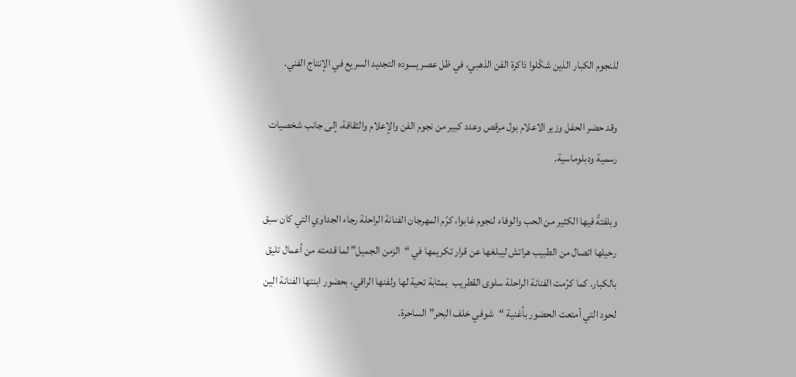للنجوم الكبار الذين شكّلوا ذاكرة الفن الذهبي، في ظل عصر يسوده التجديد السريع في الإنتاج الفني.

وقد حضر الحفل وزير الاعلام بول مرقص وعدد كبير من نجوم الفن والإعلام والثقافة، إلى جانب شخصيات رسمية ودبلوماسية.

وبلفتةً فيها الكثير من الحب والوفاء لنجوم غابوا، كرّم المهرجان الفنانة الراحلة رجاء الجداوي التي كان سبق رحيلها اتصال من الطبيب هراتش ليبلغها عن قرار تكريمها في “الزمن الجميل” لما قدمته من أعمال تليق بالكبار. كما كرّمت الفنانة الراحلة سلوى القطريب  بمثابة تحية لها ولفنها الراقي، بحضور ابنتها الفنانة الين لحود التي أمتعت الحضور بأغنية “شوفي خلف البحر” الساحرة.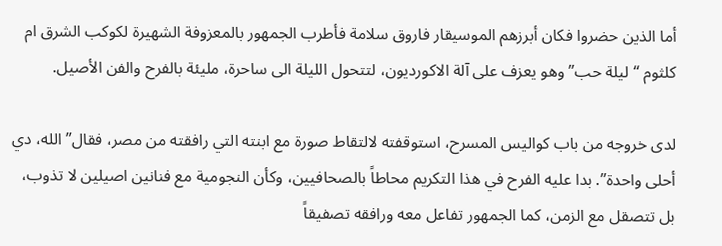أما الذين حضروا فكان أبرزهم الموسيقار فاروق سلامة فأطرب الجمهور بالمعزوفة الشهيرة لكوكب الشرق ام كلثوم “ليلة حب” وهو يعزف على آلة الاكورديون، لتتحول الليلة الى ساحرة، مليئة بالفرح والفن الأصيل.

لدى خروجه من باب كواليس المسرح، استوقفته لالتقاط صورة مع ابنته التي رافقته من مصر، فقال”الله، دي أحلى واحدة”. بدا عليه الفرح في هذا التكريم محاطاً بالصحافيين، وكأن النجومية مع فنانين اصيلين لا تذوب، بل تتصقل مع الزمن، كما الجمهور تفاعل معه ورافقه تصفيقاً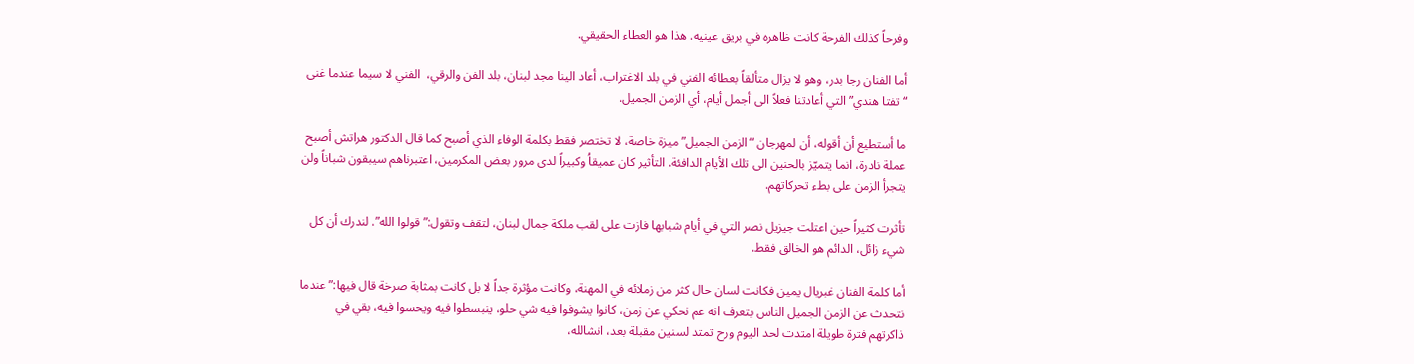وفرحاً كذلك الفرحة كانت ظاهره في بريق عينيه. هذا هو العطاء الحقيقي.

أما الفنان رجا بدر، وهو لا يزال متألقاً بعطائه الفني في بلد الاغتراب، أعاد الينا مجد لبنان، بلد الفن والرقي،  الفني لا سيما عندما غنى “تفتا هندي” التي أعادتنا فعلاً الى أجمل أيام، أي الزمن الجميل.

ما أستطيع أن أقوله، أن لمهرجان “الزمن الجميل” ميزة خاصة، لا تختصر فقط بكلمة الوفاء الذي أصبح كما قال الدكتور هراتش أصبح عملة نادرة، انما يتميّز بالحنين الى تلك الأيام الدافئة. التأثير كان عميقاُ وكبيراً لدى مرور بعض المكرمين، اعتبرناهم سيبقون شباناً ولن يتجرأ الزمن على بطء تحركاتهم.

تأثرت كثيراً حين اعتلت جيزيل نصر التي في أيام شبابها فازت على لقب ملكة جمال لبنان، لتقف وتقول:” قولوا الله”. لندرك أن كل شيء زائل، الدائم هو الخالق فقط.

أما كلمة الفنان غبريال يمين فكانت لسان حال كثر من زملائه في المهنة، وكانت مؤثرة جداً لا بل كانت بمثابة صرخة قال فيها:” عندما نتحدث عن الزمن الجميل الناس بتعرف انه عم نحكي عن زمن، كانوا يشوفوا فيه شي حلو، ينبسطوا فيه ويحسوا فيه، بقي في ذاكرتهم فترة طويلة امتدت لحد اليوم ورح تمتد لسنين مقبلة بعد، انشالله،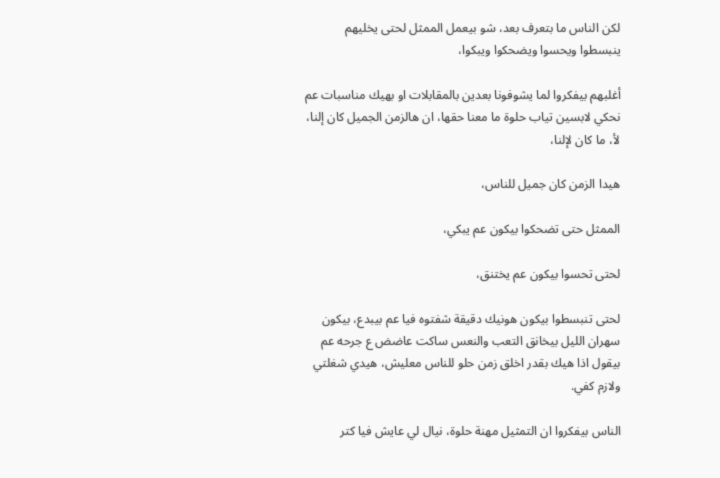لكن الناس ما بتعرف بعد، شو بيعمل الممثل لحتى يخليهم ينبسطوا ويحسوا ويضحكوا ويبكوا،

أغلبهم بيفكروا لما يشوفونا بعدين بالمقابلات او بهيك مناسبات عم نحكي لابسين تياب حلوة ما معنا حقها، ان هالزمن الجميل كان إلنا، لأ، ما كان لإلنا،

هيدا الزمن كان جميل للناس،

الممثل حتى تضحكوا بيكون عم يبكي،

لحتى تحسوا بيكون عم يختنق،

لحتى تنبسطوا بيكون هونيك دقيقة شفتوه فيا عم بيبدع، بيكون سهران الليل بيخانق التعب والنعس ساكت عاضض ع جرحه عم بيقول اذا هيك بقدر اخلق زمن حلو للناس معليش، هيدي شغلتي ولازم كفي.

الناس بيفكروا ان التمثيل مهنة حلوة، نيال لي عايش فيا كتر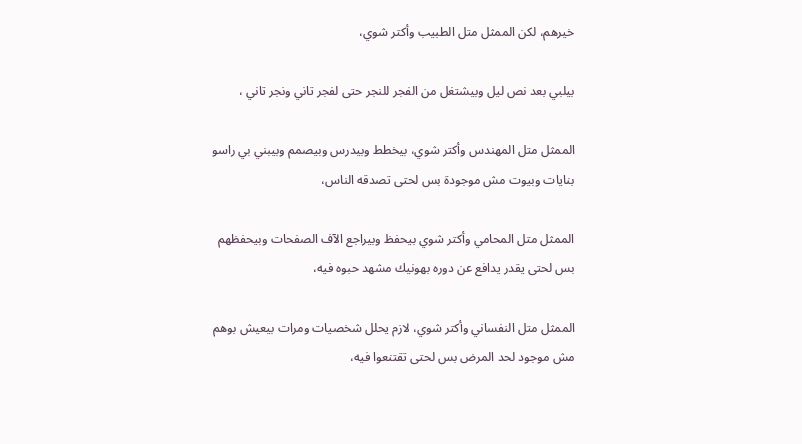خيرهم، لكن الممثل متل الطبيب وأكتر شوي،

بيلبي بعد نص ليل وبيشتغل من الفجر للنجر حتى لفجر تاني ونجر تاني ،

الممثل متل المهندس وأكتر شوي، بيخطط وبيدرس وبيصمم وبيبني بي راسو بنايات وبيوت مش موجودة بس لحتى تصدقه الناس،

الممثل متل المحامي وأكتر شوي بيحفظ وبيراجع الآف الصفحات وبيحفظهم بس لحتى يقدر يدافع عن دوره بهونيك مشهد حبوه فيه،

الممثل متل النفساني وأكتر شوي، لازم يحلل شخصيات ومرات بيعيش بوهم مش موجود لحد المرض بس لحتى تقتنعوا فيه،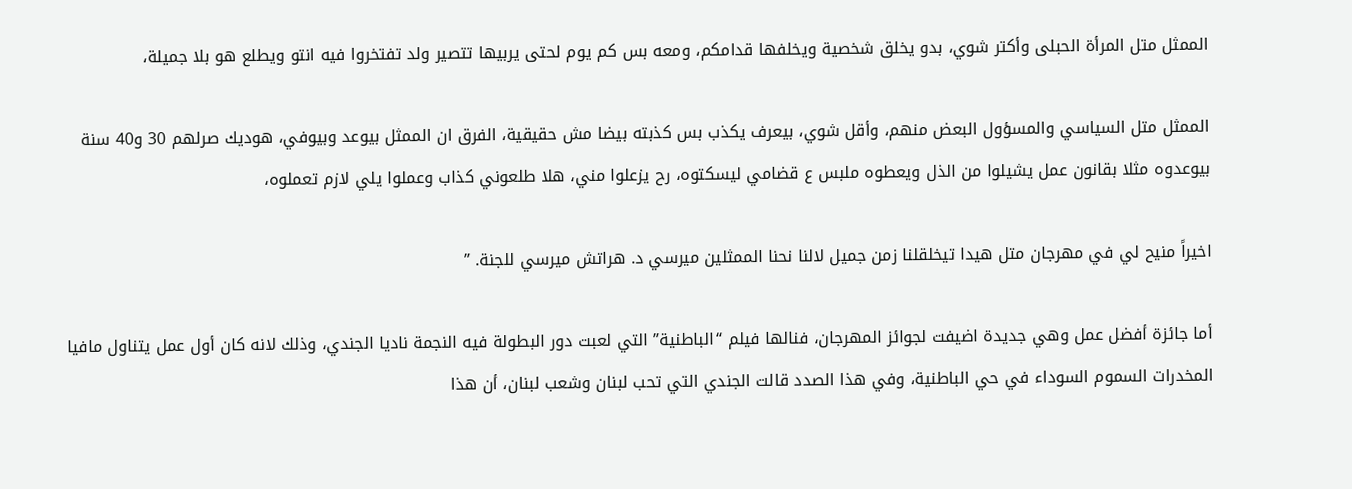الممثل متل المرأة الحبلى وأكتر شوي، بدو يخلق شخصية ويخلفها قدامكم، ومعه بس كم يوم لحتى يربيها تتصير ولد تفتخروا فيه انتو ويطلع هو بلا جميلة،

الممثل متل السياسي والمسؤول البعض منهم، وأقل شوي، بيعرف يكذب بس كذبته بيضا مش حقيقية، الفرق ان الممثل بيوعد وبيوفي، هوديك صرلهم 30 و40 سنة بيوعدوه مثلا بقانون عمل يشيلوا من الذل ويعطوه ملبس ع قضامي ليسكتوه، رح يزعلوا مني، هلا طلعوني كذاب وعملوا يلي لازم تعملوه،

اخيراً منيح لي في مهرجان متل هيدا تيخلقلنا زمن جميل لالنا نحنا الممثلين ميرسي د. هراتش ميرسي للجنة. ”

أما جائزة أفضل عمل وهي جديدة اضيفت لجوائز المهرجان، فنالها فيلم “الباطنية” التي لعبت دور البطولة فيه النجمة ناديا الجندي، وذلك لانه كان أول عمل يتناول مافيا المخدرات السموم السوداء في حي الباطنية، وفي هذا الصدد قالت الجندي التي تحب لبنان وشعب لبنان، أن هذا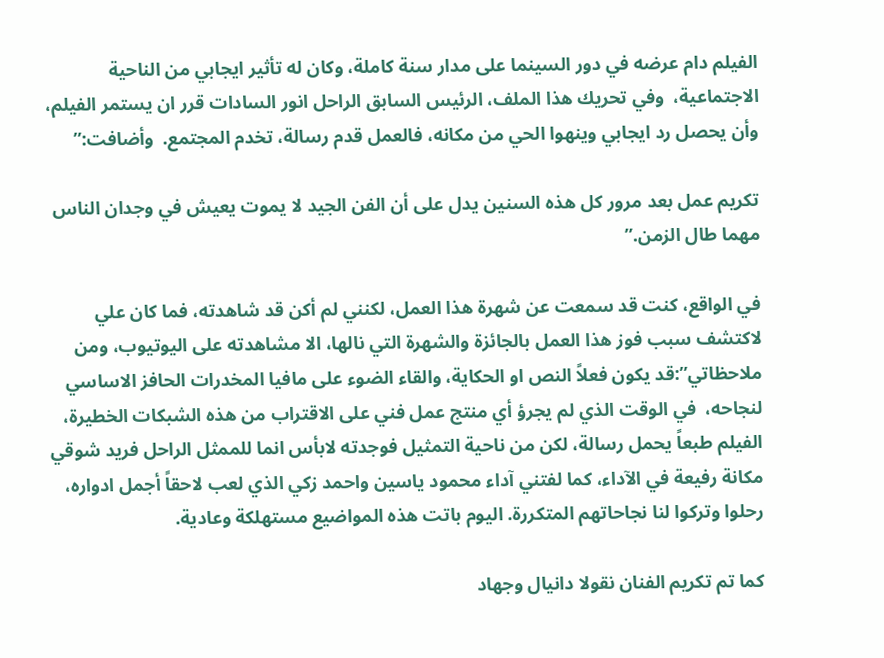الفيلم دام عرضه في دور السينما على مدار سنة كاملة، وكان له تأثير ايجابي من الناحية الاجتماعية،  وفي تحريك هذا الملف، الرئيس السابق الراحل انور السادات قرر ان يستمر الفيلم،  وأن يحصل رد ايجابي وينهوا الحي من مكانه، فالعمل قدم رسالة، تخدم المجتمع.  وأضافت:”

تكريم عمل بعد مرور كل هذه السنين يدل على أن الفن الجيد لا يموت يعيش في وجدان الناس مهما طال الزمن.”

في الواقع، كنت قد سمعت عن شهرة هذا العمل، لكنني لم أكن قد شاهدته، فما كان علي لاكتشف سبب فوز هذا العمل بالجائزة والشهرة التي نالها، الا مشاهدته على اليوتيوب، ومن ملاحظاتي”:قد يكون فعلاً النص او الحكاية، والقاء الضوء على مافيا المخدرات الحافز الاساسي لنجاحه،  في الوقت الذي لم يجرؤ أي منتج عمل فني على الاقتراب من هذه الشبكات الخطيرة، الفيلم طبعاً يحمل رسالة، لكن من ناحية التمثيل فوجدته لابأس انما للممثل الراحل فريد شوقي مكانة رفيعة في الآداء، كما لفتني آداء محمود ياسين واحمد زكي الذي لعب لاحقاً أجمل ادواره، رحلوا وتركوا لنا نجاحاتهم المتكررة. اليوم باتت هذه المواضيع مستهلكة وعادية.

كما تم تكريم الفنان نقولا دانيال وجهاد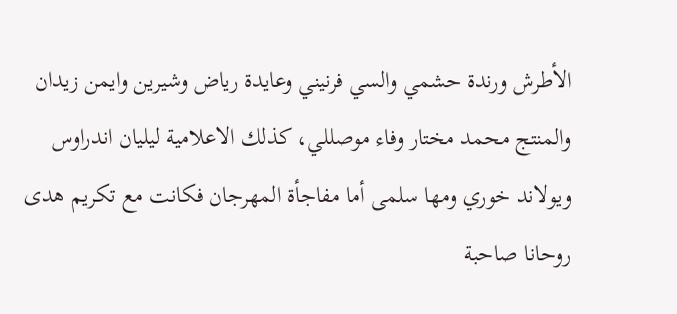الأطرش ورندة حشمي والسي فرنيني وعايدة رياض وشيرين وايمن زيدان  والمنتج محمد مختار وفاء موصللي، كذلك الاعلامية ليليان اندراوس ويولاند خوري ومها سلمى أما مفاجأة المهرجان فكانت مع تكريم هدى روحانا صاحبة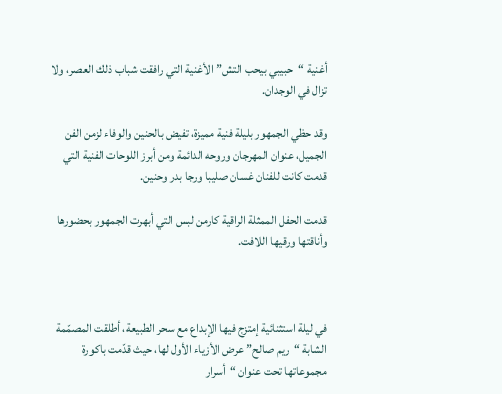أغنية “حبيبي بيحب التش” الأغنية التي رافقت شباب ذلك العصر، ولا تزال في الوجدان.

وقد حظي الجمهور بليلة فنية مميزة، تفيض بالحنين والوفاء لزمن الفن الجميل، عنوان المهرجان وروحه الدائمة ومن أبرز اللوحات الفنية التي قدمت كانت للفنان غسان صليبا ورجا بدر وحنين.

قدمت الحفل الممثلة الراقية كارمن لبس التي أبهرت الجمهور بحضورها وأناقتها ورقيها اللافت.



في ليلة استثنائية إمتزج فيها الإبداع مع سحر الطبيعة، أطلقت المصمّمة الشابة “ريم صالح” عرض الأزياء الأول لها، حيث قدّمت باكورة مجموعاتها تحت عنوان “أسرار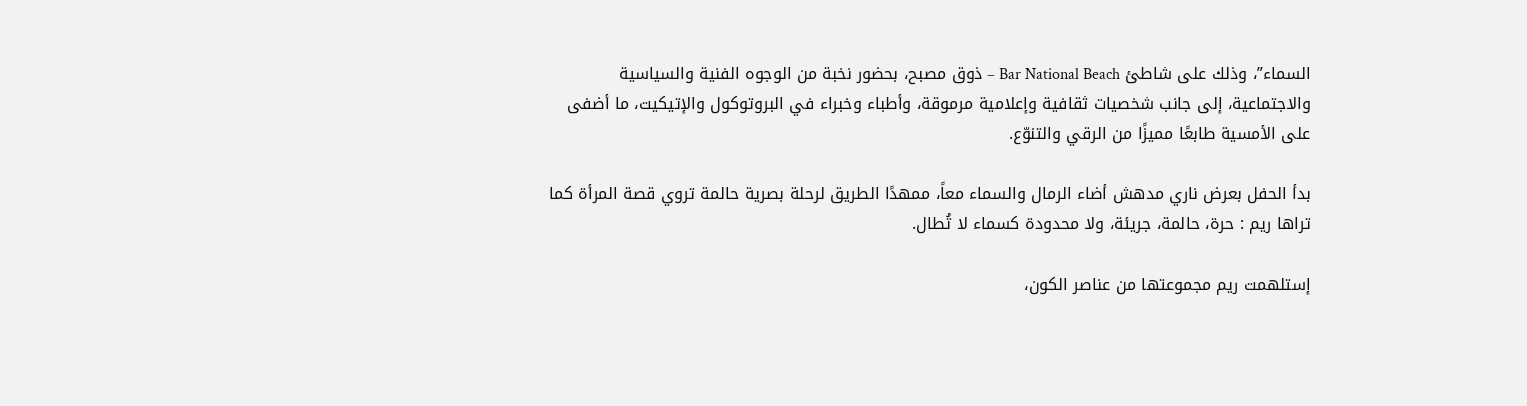السماء”، وذلك على شاطئ Bar National Beach – ذوق مصبح، بحضور نخبة من الوجوه الفنية والسياسية والاجتماعية، إلى جانب شخصيات ثقافية وإعلامية مرموقة، وأطباء وخبراء في البروتوكول والإتيكيت، ما أضفى على الأمسية طابعًا مميزًا من الرقي والتنوّع.

بدأ الحفل بعرض ناري مدهش أضاء الرمال والسماء معاً، ممهدًا الطريق لرحلة بصرية حالمة تروي قصة المرأة كما تراها ريم : حرة، حالمة، جريئة، ولا محدودة كسماء لا تُطال.

إستلهمت ريم مجموعتها من عناصر الكون،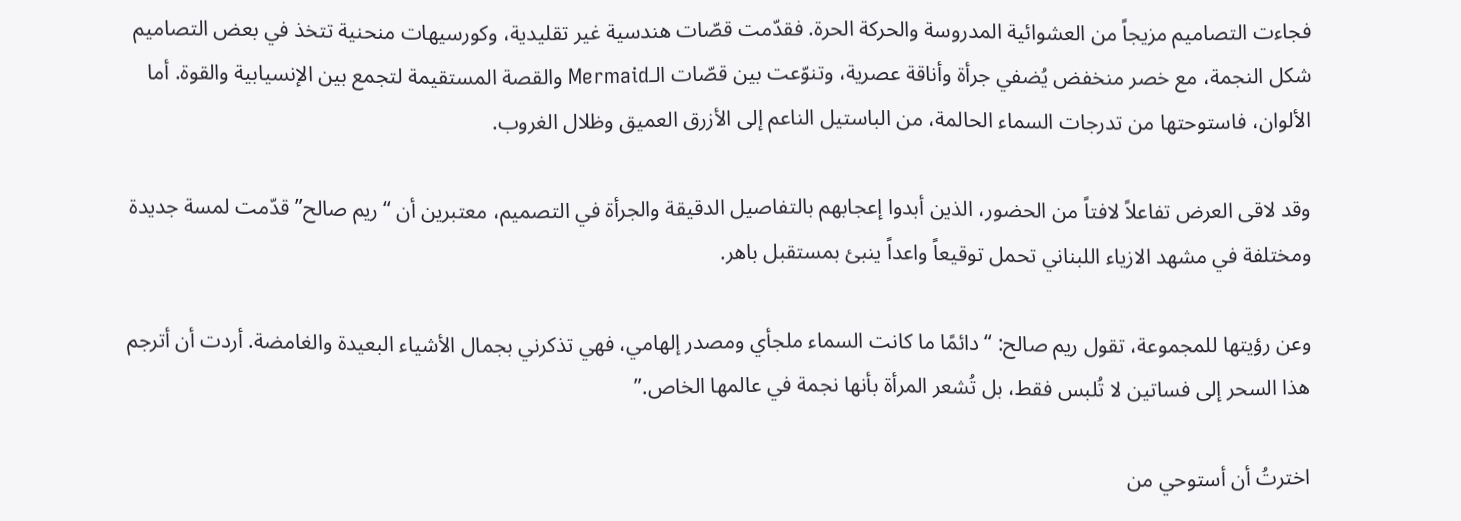فجاءت التصاميم مزيجاً من العشوائية المدروسة والحركة الحرة. فقدّمت قصّات هندسية غير تقليدية، وكورسيهات منحنية تتخذ في بعض التصاميم شكل النجمة، مع خصر منخفض يُضفي جرأة وأناقة عصرية، وتنوّعت بين قصّات الـMermaid والقصة المستقيمة لتجمع بين الإنسيابية والقوة. أما الألوان، فاستوحتها من تدرجات السماء الحالمة، من الباستيل الناعم إلى الأزرق العميق وظلال الغروب.

وقد لاقى العرض تفاعلاً لافتاً من الحضور، الذين أبدوا إعجابهم بالتفاصيل الدقيقة والجرأة في التصميم، معتبرين أن “ريم صالح” قدّمت لمسة جديدة ومختلفة في مشهد الازياء اللبناني تحمل توقيعاً واعداً ينبئ بمستقبل باهر.

وعن رؤيتها للمجموعة، تقول ريم صالح: “دائمًا ما كانت السماء ملجأي ومصدر إلهامي، فهي تذكرني بجمال الأشياء البعيدة والغامضة. أردت أن أترجم هذا السحر إلى فساتين لا تُلبس فقط، بل تُشعر المرأة بأنها نجمة في عالمها الخاص.”

اخترتُ أن أستوحي من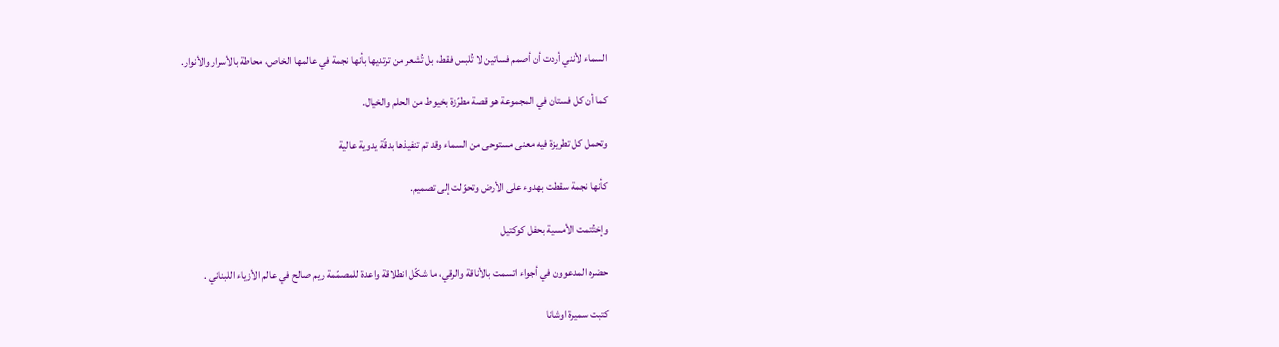السماء لأنني أردت أن أصمم فساتين لا تُلبس فقط، بل تُشعر من ترتديها بأنها نجمة في عالمها الخاص، محاطة بالأسرار والأنوار.

كما أن كل فستان في المجموعة هو قصة مطرّزة بخيوط من الحلم والخيال.

وتحمل كل تطريزة فيه معنى مستوحى من السماء وقد تم تنفيذها بدقّة يدوية عالية

كأنها نجمة سقطت بهدوء على الأرض وتحوّلت إلى تصميم.

وإختُتمت الأمسية بحفل كوكتيل

حضره المدعوون في أجواء اتسمت بالأناقة والرقي، ما شكّل انطلاقة واعدة للمصمّمة ريم صالح في عالم الأزياء اللبناني .

كتبت سميرة اوشانا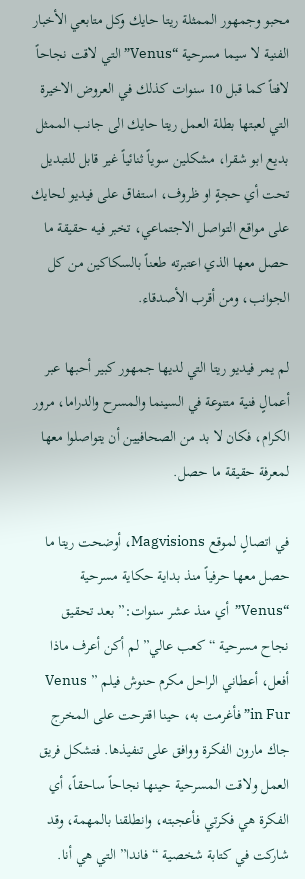محبو وجمهور الممثلة ريتا حايك وكل متابعي الأخبار الفنية لا سيما مسرحية “Venus” التي لاقت نجاحاً لافتاً كما قبل 10 سنوات كذلك في العروض الاخيرة التي لعبتها بطلة العمل ريتا حايك الى جانب الممثل بديع ابو شقرا، مشكلين سوياً ثنائياً غير قابل للتبديل تحت أي حجةٍ او ظروف، استفاق على فيديو لحايك على مواقع التواصل الاجتماعي، تخبر فيه حقيقة ما حصل معها الذي اعتبرته طعناً بالسكاكين من كل الجوانب، ومن أقرب الأصدقاء.

لم يمر فيديو ريتا التي لديها جمهور كبير أحبها عبر أعمالٍ فنية متنوعة في السينما والمسرح والدراما، مرور الكرام، فكان لا بد من الصحافيين أن يتواصلوا معها لمعرفة حقيقة ما حصل.

في اتصالٍ لموقع Magvisions، أوضحت ريتا ما حصل معها حرفياً منذ بداية حكاية مسرحية “Venus”  أي منذ عشر سنوات:” بعد تحقيق نجاح مسرحية “كعب عالي” لم أكن أعرف ماذا أفعل، أعطاني الراحل مكرم حنوش فيلم ” Venus in Fur” فأغرمت به، حينا اقترحت على المخرج جاك مارون الفكرة ووافق على تنفيذها. فتشكل فريق العمل ولاقت المسرحية حينها نجاحاً ساحقاً، أي الفكرة هي فكرتي فأعجبته، وانطلقنا بالمهمة، وقد شاركت في كتابة شخصية “فاندا” التي هي أنا.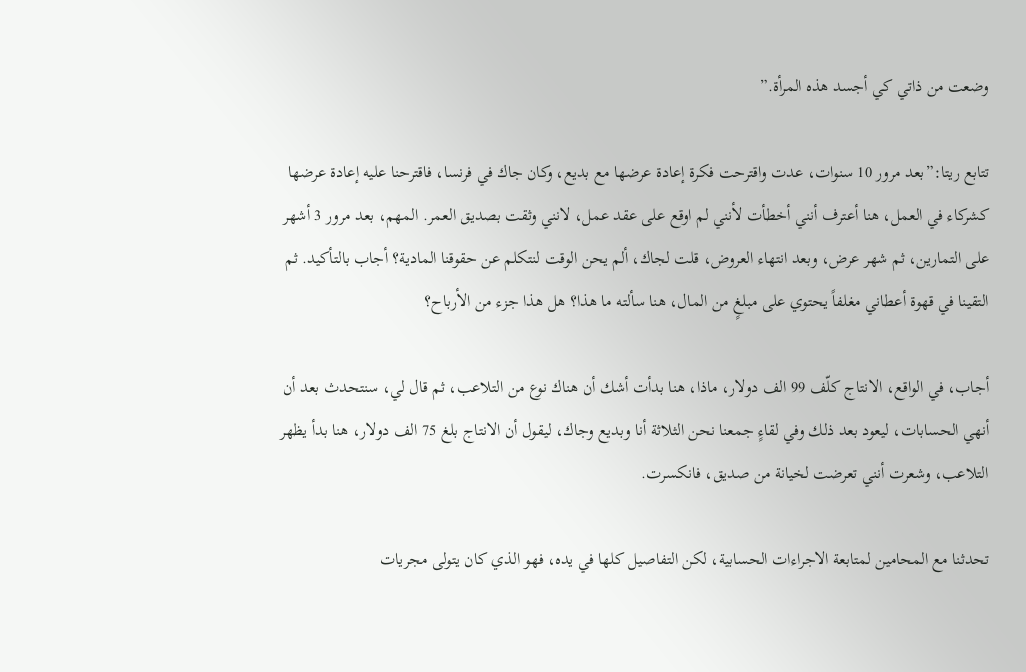وضعت من ذاتي كي أجسد هذه المرأة.”

تتابع ريتا:”بعد مرور 10 سنوات، عدت واقترحت فكرة إعادة عرضها مع بديع، وكان جاك في فرنسا، فاقترحنا عليه إعادة عرضها كشركاء في العمل، هنا أعترف أنني أخطأت لأنني لم اوقع على عقد عمل، لانني وثقت بصديق العمر. المهم، بعد مرور 3 أشهر على التمارين، ثم شهر عرض، وبعد انتهاء العروض، قلت لجاك، ألم يحن الوقت لنتكلم عن حقوقنا المادية؟ أجاب بالتأكيد. ثم التقينا في قهوة أعطاني مغلفاً يحتوي على مبلغٍ من المال، هنا سألته ما هذا؟ هل هذا جزء من الأرباح؟

أجاب، في الواقع، الانتاج كلّف 99 الف دولار، ماذا، هنا بدأت أشك أن هناك نوع من التلاعب، ثم قال لي، سنتحدث بعد أن أنهي الحسابات، ليعود بعد ذلك وفي لقاءٍ جمعنا نحن الثلاثة أنا وبديع وجاك، ليقول أن الانتاج بلغ 75 الف دولار، هنا بدأ يظهر التلاعب، وشعرت أنني تعرضت لخيانة من صديق، فانكسرت.

تحدثنا مع المحامين لمتابعة الاجراءات الحسابية، لكن التفاصيل كلها في يده، فهو الذي كان يتولى مجريات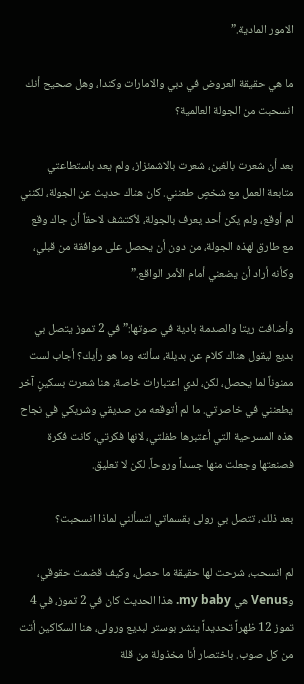الامور المادية.”

ما هي حقيقة العروض في دبي والامارات وكندا، وهل صحيح أنك انسحبت من الجولة العالمية؟

بعد أن شعرت بالغبن، شعرت بالاشمئزاز، ولم يعد باستطاعتي متابعة العمل مع شخصٍ طعنني. كان هناك حديث عن الجولة، لكنني لم أوقع، ولم يكن أحد يعرف بالجولة، لأكتشف لاحقاً أن جاك وقع مع طارق لهذه الجولة، من دون أن يحصل على موافقة من قبلي، وكأنه أراد أن يضعني أمام الأمر الواقع.”

وأضافت ريتا والصدمة بادية في صوتها:” في 2 تموز يتصل بي بديع ليقول هناك كلام عن بديلة، سألته وما هو رأيك؟ أجاب لست ممنوناً لما يحصل، لكن، لدي اعتبارات خاصة، هنا شعرت بسكينٍ آخر يطعنني في خاصرتي. ما لم أتوقعه من صديقي وشريكي في نجاح هذه المسرحية التي أعتبرها طفلتي، لانها فكرتي، كانت فكرة فصنعتها وجعلت منها جسداً وروحاً. لكن لا تعليق.

بعد ذلك، تتصل بي رولى بقسماتي لتسألني لماذا انسحبت؟

لم انسحب، شرحت لها حقيقة ما حصل، وكيف قضمت حقوقي، وVenus هي my baby. هذا الحديث كان في 2 تموز، في 4 تموز 12 ظهراً تحديداً ينشر بوستر لبديع ورولى، هنا السكاكين أتت من كل صوب. باختصار أنا مخذولة من قلة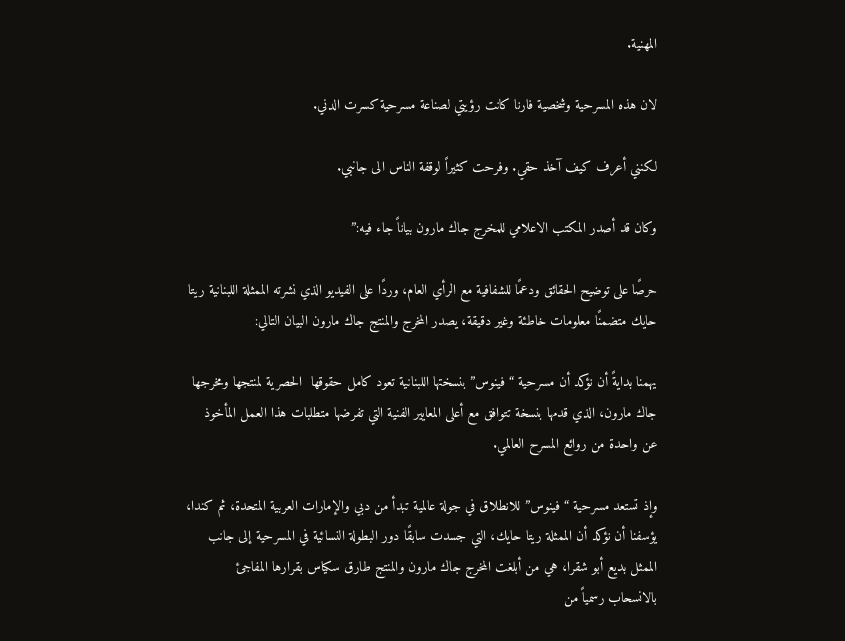المهنية.

لان هذه المسرحية وشخصية فارنا كانت رؤيتي لصناعة مسرحية كسرت الدني.

لكنني أعرف كيف آخذ حقي. وفرحت كثيراً لوقفة الناس الى جانبي.

وكان قد أصدر المكتب الاعلامي للمخرج جاك مارون بياناً جاء فيه:”

حرصًا على توضيح الحقائق ودعمًا للشفافية مع الرأي العام، وردًا على الفيديو الذي نشرته الممثلة اللبنانية ريتا حايك متضمنًا معلومات خاطئة وغير دقيقة، يصدر المخرج والمنتج جاك مارون البيان التالي:

يهمنا بدايةً أن نؤكد أن مسرحية “فينوس” بنسختها اللبنانية تعود كامل حقوقها  الحصرية لمنتجها ومخرجها جاك مارون، الذي قدمها بنسخة تتوافق مع أعلى المعايير الفنية التي تفرضها متطلبات هذا العمل المأخوذ عن واحدة من روائع المسرح العالمي.

وإذ تستعد مسرحية “فينوس” للانطلاق في جولة عالمية تبدأ من دبي والإمارات العربية المتحدة، ثم كندا، يؤسفنا أن نؤكد أن الممثلة ريتا حايك، التي جسدت سابقًا دور البطولة النسائية في المسرحية إلى جانب الممثل بديع أبو شقرا، هي من أبلغت المخرج جاك مارون والمنتج طارق سكياس بقرارها المفاجئ بالانسحاب رسمياً من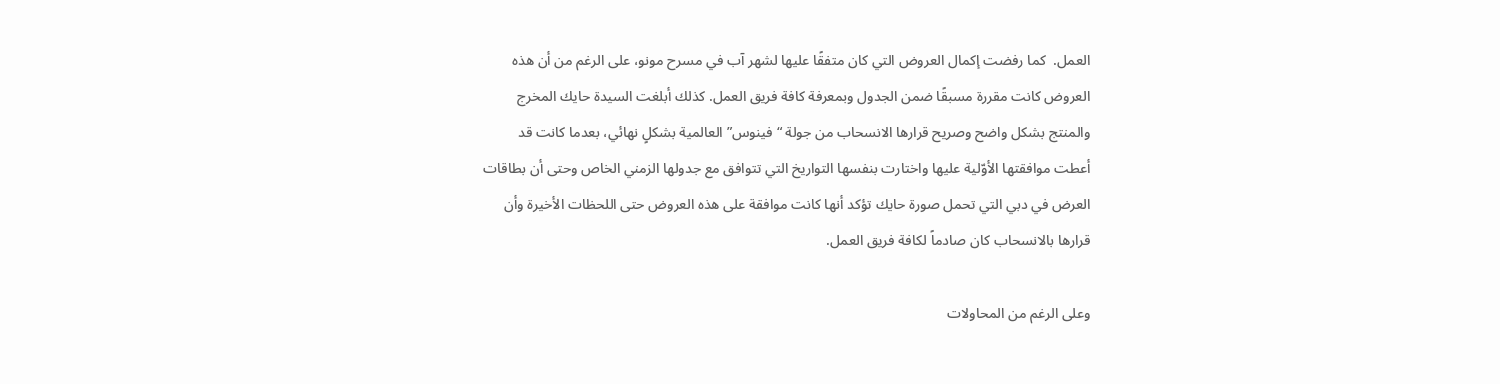العمل.  كما رفضت إكمال العروض التي كان متفقًا عليها لشهر آب في مسرح مونو، على الرغم من أن هذه العروض كانت مقررة مسبقًا ضمن الجدول وبمعرفة كافة فريق العمل. كذلك أبلغت السيدة حايك المخرج والمنتج بشكل واضح وصريح قرارها الانسحاب من جولة “فينوس” العالمية بشكلٍ نهائي، بعدما كانت قد أعطت موافقتها الأوّلية عليها واختارت بنفسها التواريخ التي تتوافق مع جدولها الزمني الخاص وحتى أن بطاقات العرض في دبي التي تحمل صورة حايك تؤكد أنها كانت موافقة على هذه العروض حتى اللحظات الأخيرة وأن قرارها بالانسحاب كان صادماً لكافة فريق العمل.

وعلى الرغم من المحاولات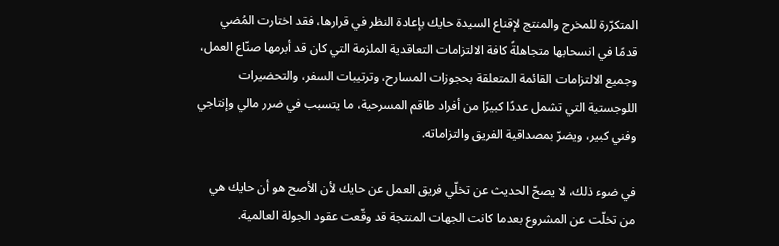المتكرّرة للمخرج والمنتج لإقناع السيدة حايك بإعادة النظر في قرارها، فقد اختارت المُضي قدمًا في انسحابها متجاهلةً كافة الالتزامات التعاقدية الملزمة التي كان قد أبرمها صنّاع العمل، وجميع الالتزامات القائمة المتعلقة بحجوزات المسارح، وترتيبات السفر، والتحضيرات اللوجستية التي تشمل عددًا كبيرًا من أفراد طاقم المسرحية، ما يتسبب في ضرر مالي وإنتاجي وفني كبير، ويضرّ بمصداقية الفريق والتزاماته.

في ضوء ذلك، لا يصحّ الحديث عن تخلّي فريق العمل عن حايك لأن الأصح هو أن حايك هي من تخلّت عن المشروع بعدما كانت الجهات المنتجة قد وقّعت عقود الجولة العالمية.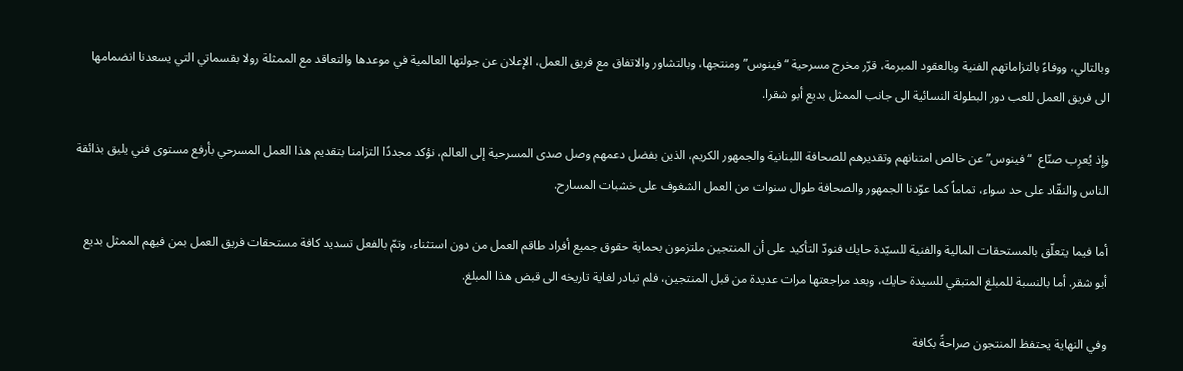وبالتالي، ووفاءً بالتزاماتهم الفنية وبالعقود المبرمة، قرّر مخرج مسرحية “فينوس” ومنتجها، وبالتشاور والاتفاق مع فريق العمل، الإعلان عن جولتها العالمية في موعدها والتعاقد مع الممثلة رولا بقسماتي التي يسعدنا انضمامها الى فريق العمل للعب دور البطولة النسائية الى جانب الممثل بديع أبو شقرا.

وإذ يُعرِب صنّاع  “فينوس” عن خالص امتنانهم وتقديرهم للصحافة اللبنانية والجمهور الكريم، الذين بفضل دعمهم وصل صدى المسرحية إلى العالم، نؤكد مجددًا التزامنا بتقديم هذا العمل المسرحي بأرفع مستوى فني يليق بذائقة الناس والنقّاد على حد سواء، تماماً كما عوّدنا الجمهور والصحافة طوال سنوات من العمل الشغوف على خشبات المسارح.

أما فيما يتعلّق بالمستحقات المالية والفنية للسيّدة حايك فنودّ التأكيد على أن المنتجين ملتزمون بحماية حقوق جميع أفراد طاقم العمل من دون استثناء، وتمّ بالفعل تسديد كافة مستحقات فريق العمل بمن فيهم الممثل بديع أبو شقر. أما بالنسبة للمبلغ المتبقي للسيدة حايك، وبعد مراجعتها مرات عديدة من قبل المنتجين، فلم تبادر لغاية تاريخه الى قبض هذا المبلغ.

وفي النهاية يحتفظ المنتجون صراحةً بكافة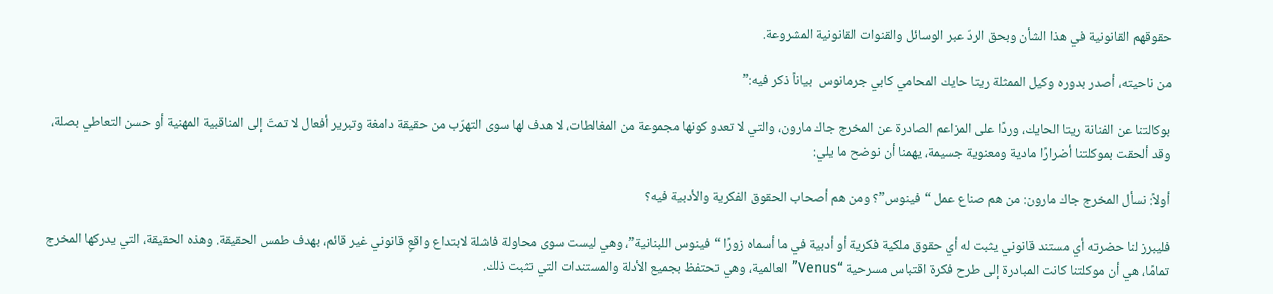حقوقهم القانونية في هذا الشأن وبحق الردّ عبر الوسائل والقنوات القانونية المشروعة.

من ناحيته، أصدر بدوره وكيل الممثلة ريتا حايك المحامي كابي جرمانوس  بياناً ذكر فيه:”

بوكالتنا عن الفنانة ريتا الحايك، وردًا على المزاعم الصادرة عن المخرج جاك مارون، والتي لا تعدو كونها مجموعة من المغالطات، لا هدف لها سوى التهرّب من حقيقة دامغة وتبرير أفعال لا تمتّ إلى المناقبية المهنية أو حسن التعاطي بصلة، وقد ألحقت بموكلتنا أضرارًا مادية ومعنوية جسيمة، يهمنا أن نوضح ما يلي:

أولاً: نسأل المخرج جاك مارون: من هم صناع عمل “فينوس”؟ ومن هم أصحاب الحقوق الفكرية والأدبية فيه؟

فليبرز لنا حضرته أي مستند قانوني يثبت له أي حقوق ملكية فكرية أو أدبية في ما أسماه زورًا “فينوس اللبنانية”، وهي ليست سوى محاولة فاشلة لابتداع واقعٍ قانوني غير قائم، بهدف طمس الحقيقة. وهذه الحقيقة، التي يدركها المخرج تمامًا، هي أن موكلتنا كانت المبادرة إلى طرح فكرة اقتباس مسرحية “Venus” العالمية، وهي تحتفظ بجميع الأدلة والمستندات التي تثبت ذلك.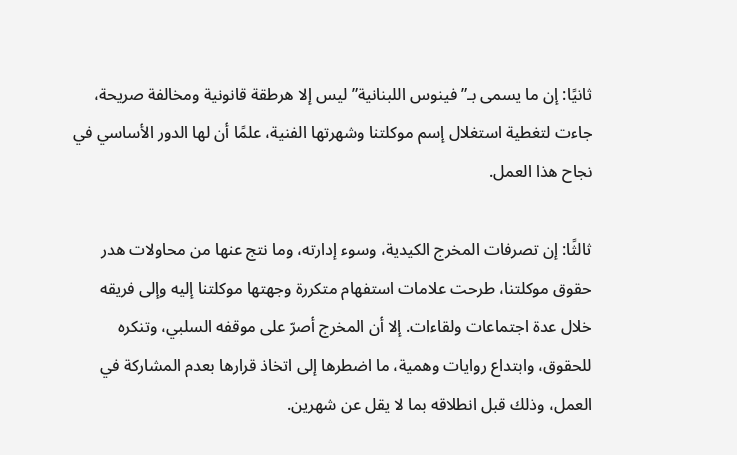ثانيًا: إن ما يسمى بـ”فينوس اللبنانية” ليس إلا هرطقة قانونية ومخالفة صريحة، جاءت لتغطية استغلال إسم موكلتنا وشهرتها الفنية، علمًا أن لها الدور الأساسي في نجاح هذا العمل.

ثالثًا: إن تصرفات المخرج الكيدية، وسوء إدارته، وما نتج عنها من محاولات هدر حقوق موكلتنا، طرحت علامات استفهام متكررة وجهتها موكلتنا إليه وإلى فريقه  خلال عدة اجتماعات ولقاءات. إلا أن المخرج أصرّ على موقفه السلبي، وتنكره للحقوق، وابتداع روايات وهمية، ما اضطرها إلى اتخاذ قرارها بعدم المشاركة في العمل، وذلك قبل انطلاقه بما لا يقل عن شهرين.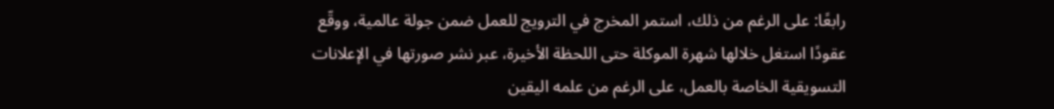رابعًا: على الرغم من ذلك، استمر المخرج في الترويج للعمل ضمن جولة عالمية، ووقّع عقودًا استغل خلالها شهرة الموكلة حتى اللحظة الأخيرة، عبر نشر صورتها في الإعلانات التسويقية الخاصة بالعمل، على الرغم من علمه اليقين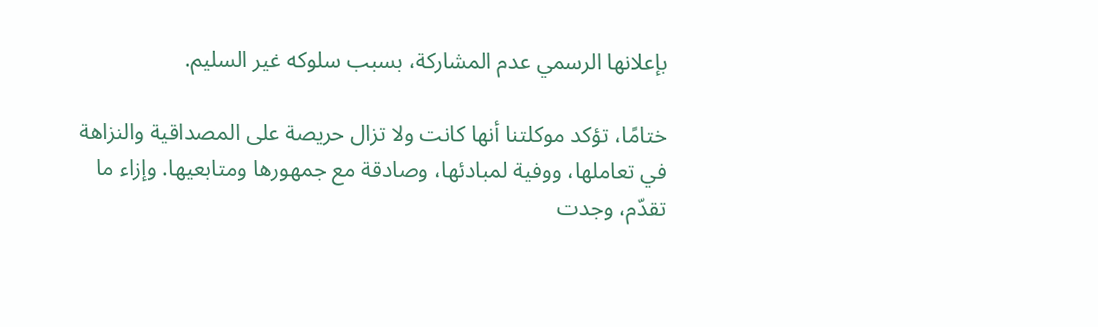بإعلانها الرسمي عدم المشاركة، بسبب سلوكه غير السليم.

ختامًا، تؤكد موكلتنا أنها كانت ولا تزال حريصة على المصداقية والنزاهة في تعاملها، ووفية لمبادئها، وصادقة مع جمهورها ومتابعيها. وإزاء ما تقدّم، وجدت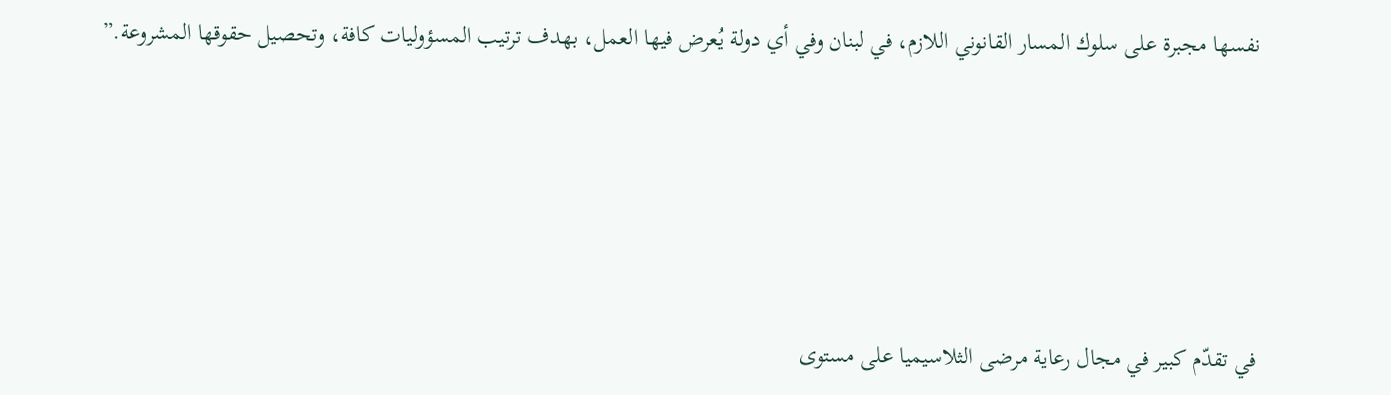نفسها مجبرة على سلوك المسار القانوني اللازم، في لبنان وفي أي دولة يُعرض فيها العمل، بهدف ترتيب المسؤوليات كافة، وتحصيل حقوقها المشروعة.”





في تقدّم كبير في مجال رعاية مرضى الثلاسيميا على مستوى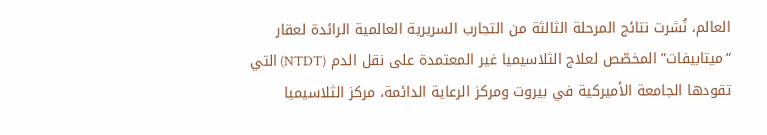العالم، نُشرت نتائج المرحلة الثالثة من التجارب السريرية العالمية الرائدة لعقار “ميتابيفات” المخصّص لعلاج الثلاسيميا غير المعتمدة على نقل الدم (NTDT) التي تقودها الجامعة الأميركية في بيروت ومركز الرعاية الدائمة، مركز الثلاسيميا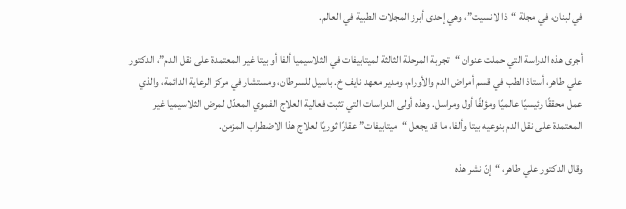في لبنان، في مجلة “ذا لانسيت”، وهي إحدى أبرز المجلات الطبية في العالم.

أجرى هذه الدراسة التي حملت عنوان “تجربة المرحلة الثالثة لميتابيفات في الثلاسيميا ألفا أو بيتا غير المعتمدة على نقل الدم”، الدكتور علي طاهر، أستاذ الطب في قسم أمراض الدم والأورام، ومدير معهد نايف خ. باسيل للسرطان، ومستشار في مركز الرعاية الدائمة، والذي عمل محققًا رئيسيًا عالميًا ومؤلفًا أول ومراسل. وهذه أولى الدراسات التي تثبت فعالية العلاج الفموي المعدّل لمرض الثلاسيميا غير المعتمدة على نقل الدم بنوعيه بيتا وألفا، ما قد يجعل “ميتابيفات” عقارًا ثوريًا لعلاج هذا الاضطراب المزمن.

وقال الدكتور علي طاهر، “إنّ نشر هذه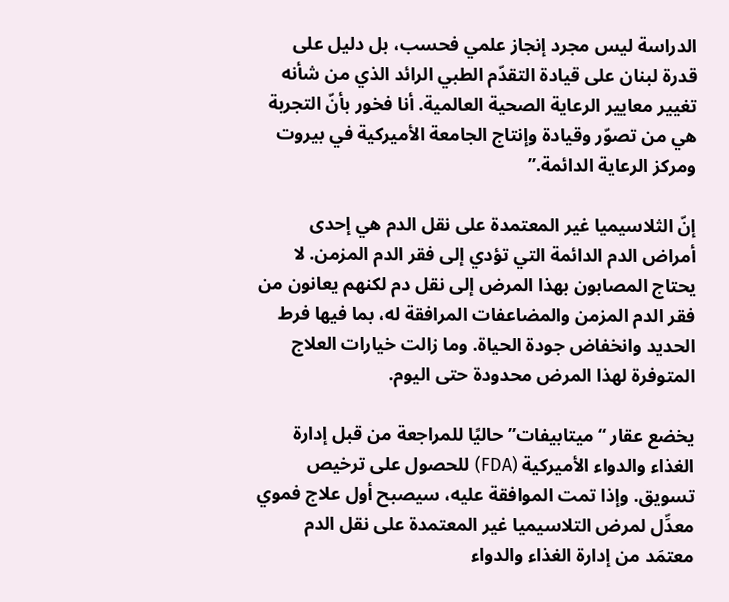الدراسة ليس مجرد إنجاز علمي فحسب، بل دليل على قدرة لبنان على قيادة التقدّم الطبي الرائد الذي من شأنه تغيير معايير الرعاية الصحية العالمية. أنا فخور بأنّ التجربة هي من تصوّر وقيادة وإنتاج الجامعة الأميركية في بيروت ومركز الرعاية الدائمة.”

إنّ الثلاسيميا غير المعتمدة على نقل الدم هي إحدى أمراض الدم الدائمة التي تؤدي إلى فقر الدم المزمن. لا يحتاج المصابون بهذا المرض إلى نقل دم لكنهم يعانون من فقر الدم المزمن والمضاعفات المرافقة له، بما فيها فرط الحديد وانخفاض جودة الحياة. وما زالت خيارات العلاج المتوفرة لهذا المرض محدودة حتى اليوم.

يخضع عقار “ميتابيفات” حاليًا للمراجعة من قبل إدارة الغذاء والدواء الأميركية (FDA) للحصول على ترخيص تسويق. وإذا تمت الموافقة عليه، سيصبح أول علاج فموي معدِّل لمرض التلاسيميا غير المعتمدة على نقل الدم معتمَد من إدارة الغذاء والدواء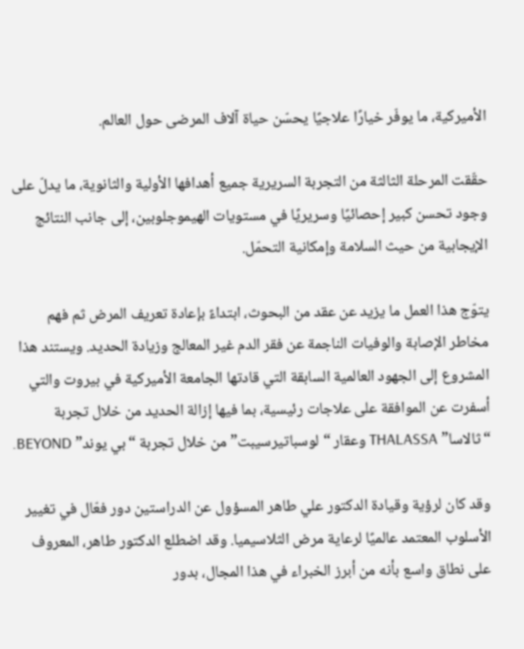الأميركية، ما يوفّر خيارًا علاجيًا يحسّن حياة آلاف المرضى حول العالم.

حقّقت المرحلة الثالثة من التجربة السريرية جميع أهدافها الأولية والثانوية، ما يدلّ على وجود تحسن كبير إحصائيًا وسريريًا في مستويات الهيموجلوبين، إلى جانب النتائج الإيجابية من حيث السلامة وإمكانية التحمّل.

يتوّج هذا العمل ما يزيد عن عقد من البحوث، ابتداءً بإعادة تعريف المرض ثم فهم مخاطر الإصابة والوفيات الناجمة عن فقر الدم غير المعالج وزيادة الحديد. ويستند هذا المشروع إلى الجهود العالمية السابقة التي قادتها الجامعة الأميركية في بيروت والتي أسفرت عن الموافقة على علاجات رئيسية، بما فيها إزالة الحديد من خلال تجربة “ثالاسا” THALASSA وعقار “لوسباتيرسيبت” من خلال تجربة “بي يوند” BEYOND.

وقد كان لرؤية وقيادة الدكتور علي طاهر المسؤول عن الدراستين دور فعّال في تغيير الأسلوب المعتمد عالميًا لرعاية مرض الثلاسيميا. وقد اضطلع الدكتور طاهر، المعروف على نطاق واسع بأنه من أبرز الخبراء في هذا المجال، بدور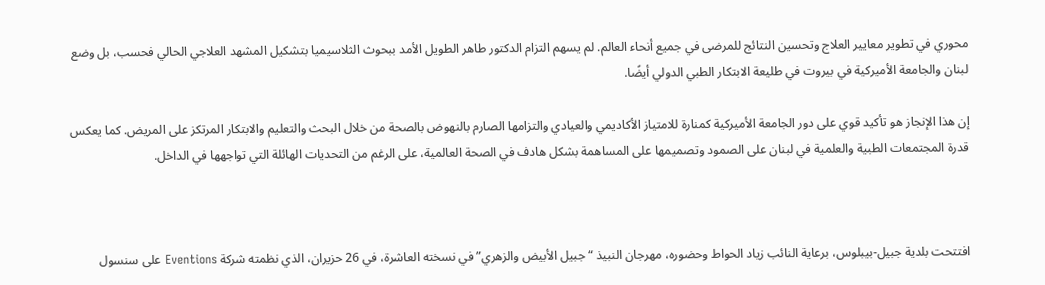محوري في تطوير معايير العلاج وتحسين النتائج للمرضى في جميع أنحاء العالم. لم يسهم التزام الدكتور طاهر الطويل الأمد ببحوث الثلاسيميا بتشكيل المشهد العلاجي الحالي فحسب، بل وضع لبنان والجامعة الأميركية في بيروت في طليعة الابتكار الطبي الدولي أيضًا.

إن هذا الإنجاز هو تأكيد قوي على دور الجامعة الأميركية كمنارة للامتياز الأكاديمي والعيادي والتزامها الصارم بالنهوض بالصحة من خلال البحث والتعليم والابتكار المرتكز على المريض. كما يعكس قدرة المجتمعات الطبية والعلمية في لبنان على الصمود وتصميمها على المساهمة بشكل هادف في الصحة العالمية، على الرغم من التحديات الهائلة التي تواجهها في الداخل.



افتتحت بلدية جبيل-بيبلوس، برعاية النائب زياد الحواط وحضوره، مهرجان النبيذ “جبيل الأبيض والزهري” في نسخته العاشرة، في 26 حزيران، الذي نظمته شركة Eventions على سنسول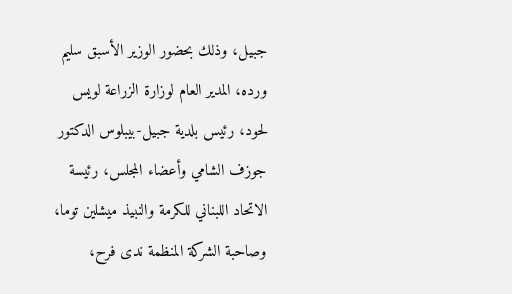جبيل، وذلك بحضور الوزير الأسبق سليم ورده، المدير العام لوزارة الزراعة لويس لحود، رئيس بلدية جبيل-بيبلوس الدكتور جوزف الشامي وأعضاء المجلس، رئيسة الاتحاد اللبناني للكرمة والنبيذ ميشلين توما، وصاحبة الشركة المنظمة ندى فرح،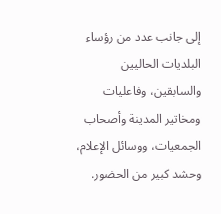إلى جانب عدد من رؤساء البلديات الحاليين والسابقين، وفاعليات ومخاتير المدينة وأصحاب الجمعيات، ووسائل الإعلام، وحشد كبير من الحضور.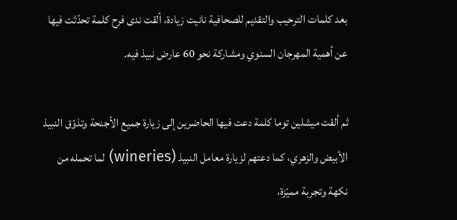بعد كلمات الترحيب والتقديم للصحافية نانيت زيادة، ألقت ندى فرح كلمة تحدّثت فيها عن أهمية المهرجان السنوي ومشاركة نحو 60 عارض نبيذ فيه.

ثم ألقت ميشلين توما كلمة دعت فيها الحاضرين إلى زيارة جميع الأجنحة وتذوّق النبيذ الأبيض والزهري، كما دعتهم لزيارة معامل النبيذ (wineries) لما تحمله من نكهة وتجربة مميّزة،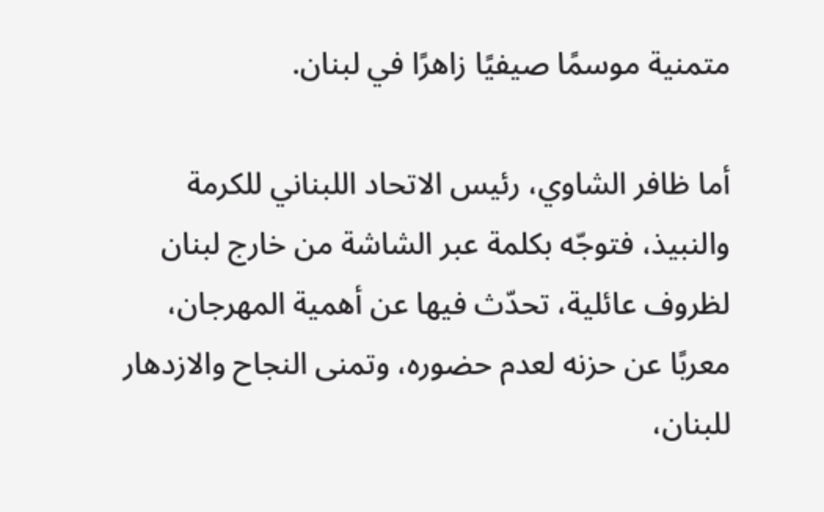متمنية موسمًا صيفيًا زاهرًا في لبنان.

أما ظافر الشاوي، رئيس الاتحاد اللبناني للكرمة والنبيذ، فتوجّه بكلمة عبر الشاشة من خارج لبنان لظروف عائلية، تحدّث فيها عن أهمية المهرجان، معربًا عن حزنه لعدم حضوره، وتمنى النجاح والازدهار للبنان،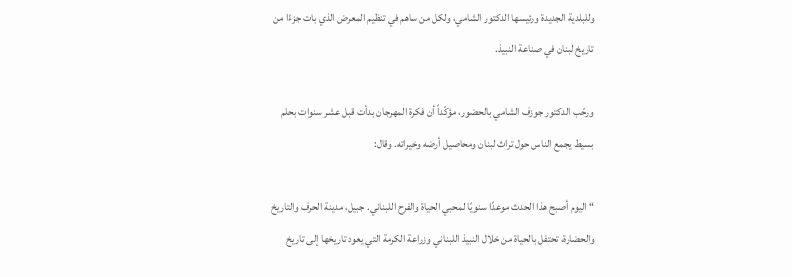وللبلدية الجديدة ورئيسها الدكتور الشامي، ولكل من ساهم في تنظيم المعرض الذي بات جزءًا من تاريخ لبنان في صناعة النبيذ.

ورحّب الدكتور جوزف الشامي بالحضور، مؤكّداً أن فكرة المهرجان بدأت قبل عشر سنوات بحلم بسيط يجمع الناس حول تراث لبنان ومحاصيل أرضه وخيراته. وقال:

“اليوم أصبح هذا الحدث موعدًا سنويًا لمحبي الحياة والفرح اللبناني. جبيل، مدينة الحرف والتاريخ والحضارة، تحتفل بالحياة من خلال النبيذ اللبناني وزراعة الكرمة التي يعود تاريخها إلى تاريخ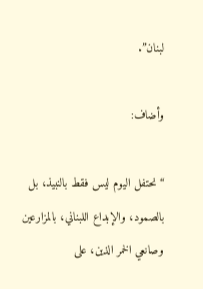لبنان”.

وأضاف:

“نحتفل اليوم ليس فقط بالنبيذ، بل بالصمود، والإبداع اللبناني، بالمزارعين وصانعي الخمر الذين، على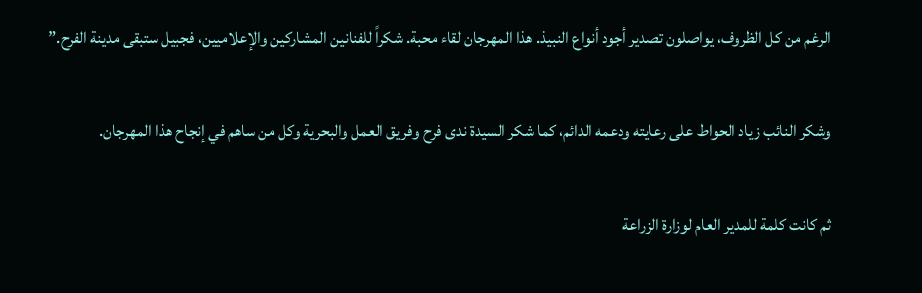الرغم من كل الظروف، يواصلون تصدير أجود أنواع النبيذ. هذا المهرجان لقاء محبة. شكراً للفنانين المشاركين والإعلاميين، فجبيل ستبقى مدينة الفرح.”

وشكر النائب زياد الحواط على رعايته ودعمه الدائم، كما شكر السيدة ندى فرح وفريق العمل والبحرية وكل من ساهم في إنجاح هذا المهرجان.

ثم كانت كلمة للمدير العام لوزارة الزراعة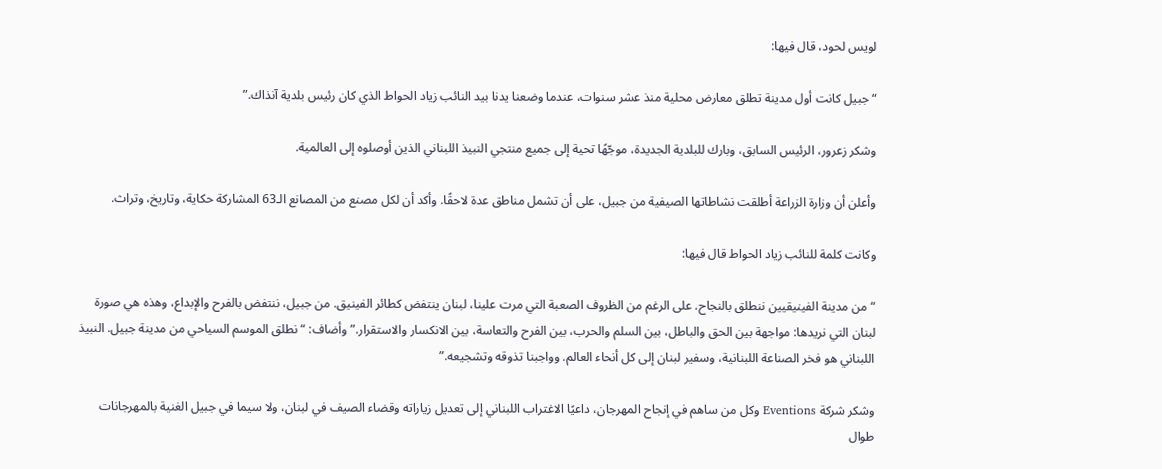لويس لحود، قال فيها:

“جبيل كانت أول مدينة تطلق معارض محلية منذ عشر سنوات، عندما وضعنا يدنا بيد النائب زياد الحواط الذي كان رئيس بلدية آنذاك.”

وشكر زعرور، الرئيس السابق، وبارك للبلدية الجديدة، موجّهًا تحية إلى جميع منتجي النبيذ اللبناني الذين أوصلوه إلى العالمية.

وأعلن أن وزارة الزراعة أطلقت نشاطاتها الصيفية من جبيل، على أن تشمل مناطق عدة لاحقًا. وأكد أن لكل مصنع من المصانع الـ63 المشاركة حكاية، وتاريخ، وتراث.

وكانت كلمة للنائب زياد الحواط قال فيها:

“من مدينة الفينيقيين ننطلق بالنجاح. على الرغم من الظروف الصعبة التي مرت علينا، لبنان ينتفض كطائر الفينيق. من جبيل، ننتفض بالفرح والإبداع، وهذه هي صورة لبنان التي نريدها: مواجهة بين الحق والباطل، بين السلم والحرب، بين الفرح والتعاسة، بين الانكسار والاستقرار.” وأضاف: “نطلق الموسم السياحي من مدينة جبيل. النبيذ اللبناني هو فخر الصناعة اللبنانية، وسفير لبنان إلى كل أنحاء العالم. وواجبنا تذوقه وتشجيعه.”

وشكر شركة Eventions وكل من ساهم في إنجاح المهرجان، داعيًا الاغتراب اللبناني إلى تعديل زياراته وقضاء الصيف في لبنان، ولا سيما في جبيل الغنية بالمهرجانات طوال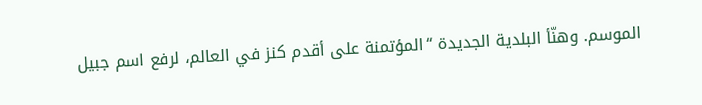الموسم. وهنّأ البلدية الجديدة “المؤتمنة على أقدم كنز في العالم، لرفع اسم جبيل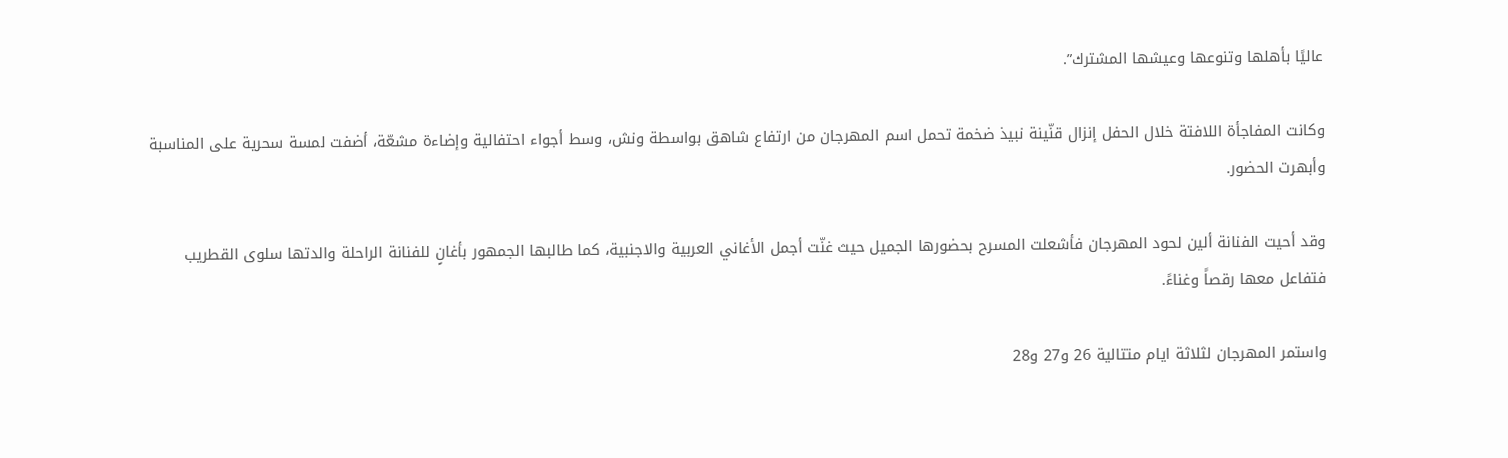عاليًا بأهلها وتنوعها وعيشها المشترك”.

وكانت المفاجأة اللافتة خلال الحفل إنزال قنّينة نبيذ ضخمة تحمل اسم المهرجان من ارتفاع شاهق بواسطة ونش، وسط أجواء احتفالية وإضاءة مشعّة، أضفت لمسة سحرية على المناسبة وأبهرت الحضور.

وقد أحيت الفنانة ألين لحود المهرجان فأشعلت المسرح بحضورها الجميل حيث غنّت أجمل الأغاني العربية والاجنبية، كما طالبها الجمهور بأغانٍ للفنانة الراحلة والدتها سلوى القطريب فتفاعل معها رقصاً وغناءً.

واستمر المهرجان لثلاثة ايام متتالية 26 و27 و28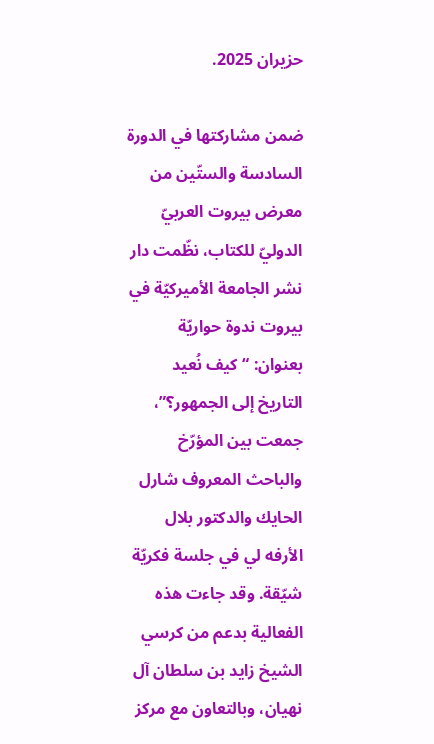حزيران 2025.

ضمن مشاركتها في الدورة السادسة والستّين من معرض بيروت العربيّ الدوليّ للكتاب، نظّمت دار نشر الجامعة الأميركيّة في بيروت ندوة حواريّة بعنوان: “كيف نُعيد التاريخ إلى الجمهور؟”، جمعت بين المؤرّخ والباحث المعروف شارل الحايك والدكتور بلال الأرفه لي في جلسة فكريّة شيّقة. وقد جاءت هذه الفعالية بدعم من كرسي الشيخ زايد بن سلطان آل نهيان، وبالتعاون مع مركز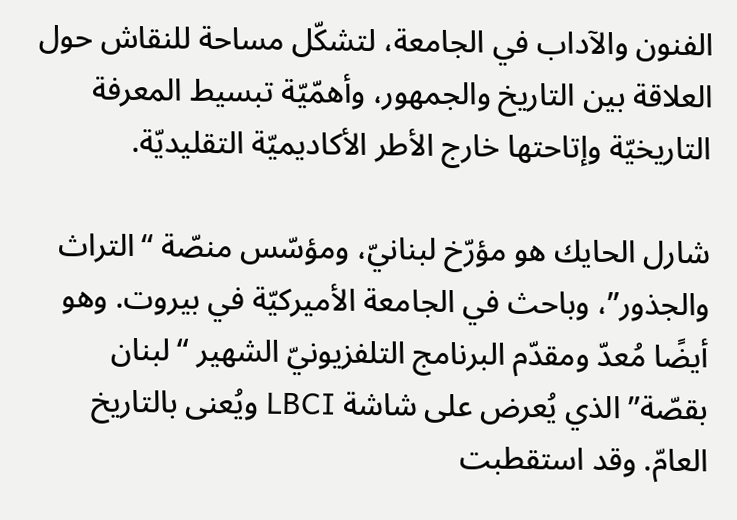الفنون والآداب في الجامعة، لتشكّل مساحة للنقاش حول العلاقة بين التاريخ والجمهور، وأهمّيّة تبسيط المعرفة التاريخيّة وإتاحتها خارج الأطر الأكاديميّة التقليديّة.

شارل الحايك هو مؤرّخ لبنانيّ، ومؤسّس منصّة “التراث والجذور”، وباحث في الجامعة الأميركيّة في بيروت. وهو أيضًا مُعدّ ومقدّم البرنامج التلفزيونيّ الشهير “لبنان بقصّة” الذي يُعرض على شاشة LBCI ويُعنى بالتاريخ العامّ. وقد استقطبت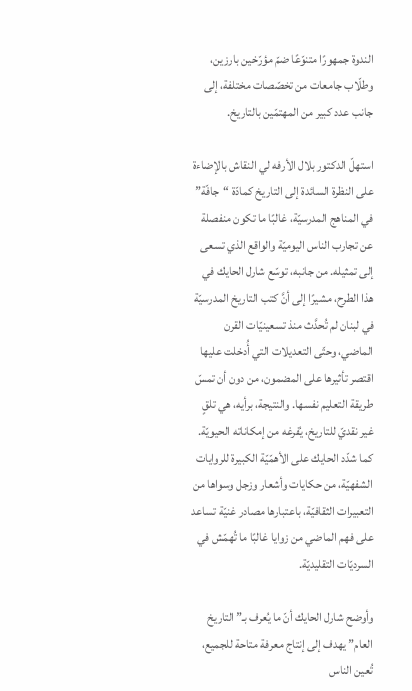الندوة جمهورًا متنوّعًا ضمّ مؤرّخين بارزين، وطلّاب جامعات من تخصّصات مختلفة، إلى جانب عدد كبير من المهتمّين بالتاريخ.

استهلّ الدكتور بلال الأرفه لي النقاش بالإضاءة على النظرة السائدة إلى التاريخ كمادّة “جافّة” في المناهج المدرسيّة، غالبًا ما تكون منفصلة عن تجارب الناس اليوميّة والواقع الذي تسعى إلى تمثيله. من جانبه، توسّع شارل الحايك في هذا الطرح، مشيرًا إلى أنَّ كتب التاريخ المدرسيّة في لبنان لم تُحدَّث منذ تسعينيّات القرن الماضي، وحتّى التعديلات التي أُدخلت عليها اقتصر تأثيرها على المضمون، من دون أن تمسّ طريقة التعليم نفسها. والنتيجة، برأيه، هي تلقٍ غير نقديّ للتاريخ، يُفرغه من إمكاناته الحيويّة. كما شدّد الحايك على الأهمّيّة الكبيرة للروايات الشفهيّة، من حكايات وأشعار وزجل وسواها من التعبيرات الثقافيّة، باعتبارها مصادر غنيّة تساعد على فهم الماضي من زوايا غالبًا ما تُهمّش في السرديّات التقليديّة.

وأوضح شارل الحايك أنّ ما يُعرف بـ”التاريخ العام” يهدف إلى إنتاج معرفة متاحة للجميع، تُعين الناس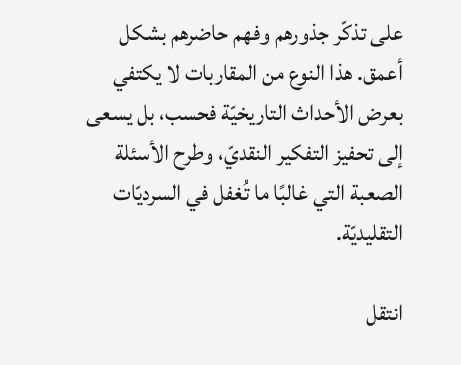على تذكّر جذورهم وفهم حاضرهم بشكل أعمق. هذا النوع من المقاربات لا يكتفي بعرض الأحداث التاريخيّة فحسب، بل يسعى إلى تحفيز التفكير النقديّ، وطرح الأسئلة الصعبة التي غالبًا ما تُغفل في السرديّات التقليديّة.

انتقل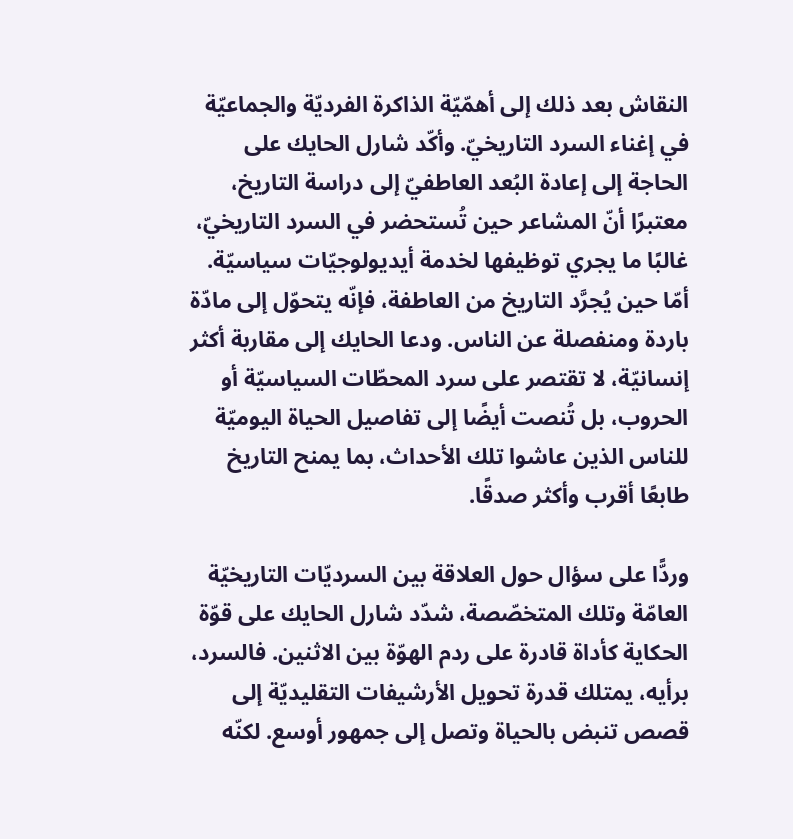النقاش بعد ذلك إلى أهمّيّة الذاكرة الفرديّة والجماعيّة في إغناء السرد التاريخيّ. وأكّد شارل الحايك على الحاجة إلى إعادة البُعد العاطفيّ إلى دراسة التاريخ، معتبرًا أنّ المشاعر حين تُستحضر في السرد التاريخيّ، غالبًا ما يجري توظيفها لخدمة أيديولوجيّات سياسيّة. أمّا حين يُجرَّد التاريخ من العاطفة، فإنّه يتحوّل إلى مادّة باردة ومنفصلة عن الناس. ودعا الحايك إلى مقاربة أكثر إنسانيّة، لا تقتصر على سرد المحطّات السياسيّة أو الحروب، بل تُنصت أيضًا إلى تفاصيل الحياة اليوميّة للناس الذين عاشوا تلك الأحداث، بما يمنح التاريخ طابعًا أقرب وأكثر صدقًا.

وردًّا على سؤال حول العلاقة بين السرديّات التاريخيّة العامّة وتلك المتخصّصة، شدّد شارل الحايك على قوّة الحكاية كأداة قادرة على ردم الهوّة بين الاثنين. فالسرد، برأيه، يمتلك قدرة تحويل الأرشيفات التقليديّة إلى قصص تنبض بالحياة وتصل إلى جمهور أوسع. لكنّه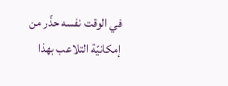في الوقت نفسه حذّر من إمكانيّة التلاعب بهذا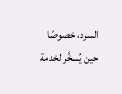السرد، خصوصًا حين يُسخَّر لخدمة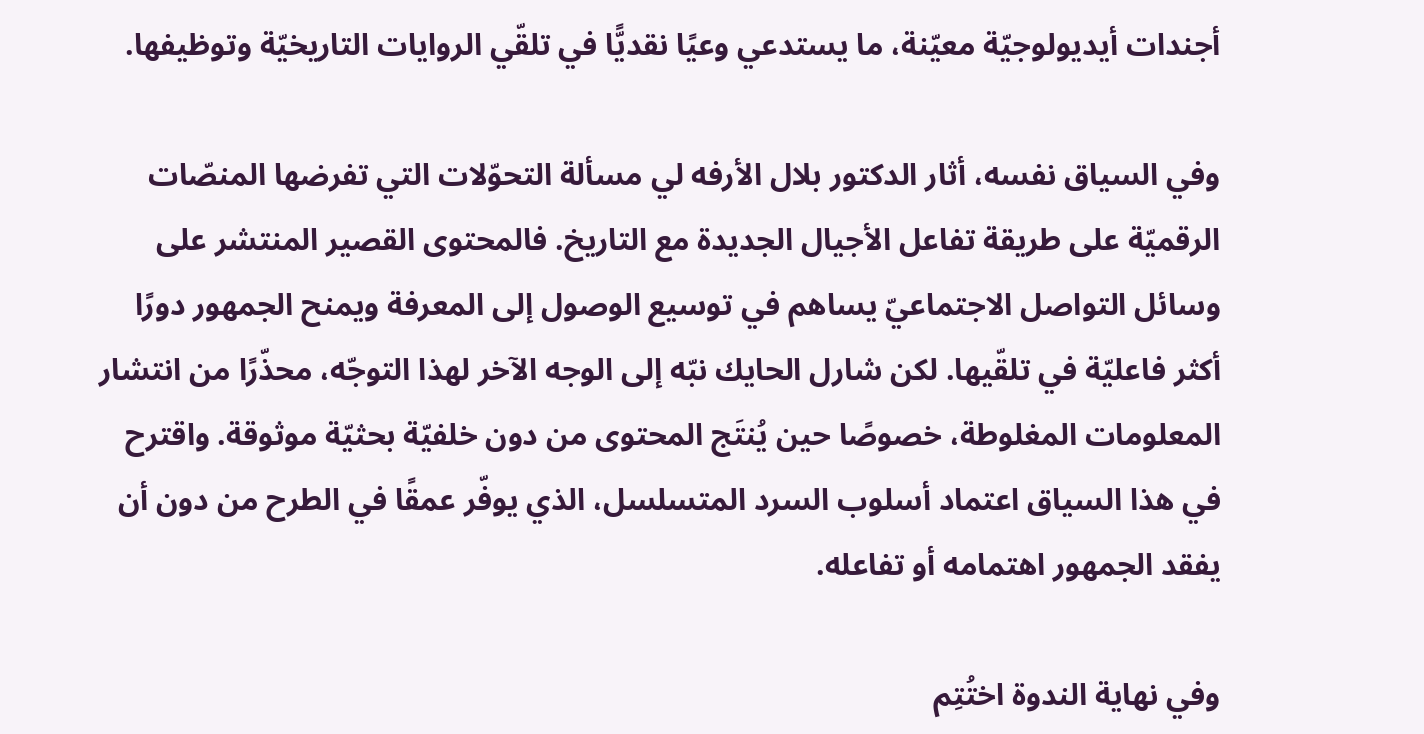أجندات أيديولوجيّة معيّنة، ما يستدعي وعيًا نقديًّا في تلقّي الروايات التاريخيّة وتوظيفها.

وفي السياق نفسه، أثار الدكتور بلال الأرفه لي مسألة التحوّلات التي تفرضها المنصّات الرقميّة على طريقة تفاعل الأجيال الجديدة مع التاريخ. فالمحتوى القصير المنتشر على وسائل التواصل الاجتماعيّ يساهم في توسيع الوصول إلى المعرفة ويمنح الجمهور دورًا أكثر فاعليّة في تلقّيها. لكن شارل الحايك نبّه إلى الوجه الآخر لهذا التوجّه، محذّرًا من انتشار المعلومات المغلوطة، خصوصًا حين يُنتَج المحتوى من دون خلفيّة بحثيّة موثوقة. واقترح في هذا السياق اعتماد أسلوب السرد المتسلسل، الذي يوفّر عمقًا في الطرح من دون أن يفقد الجمهور اهتمامه أو تفاعله.

وفي نهاية الندوة اختُتِم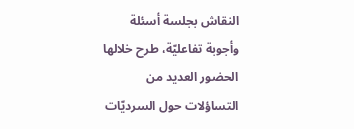النقاش بجلسة أسئلة وأجوبة تفاعليّة، طرح خلالها الحضور العديد من التساؤلات حول السرديّات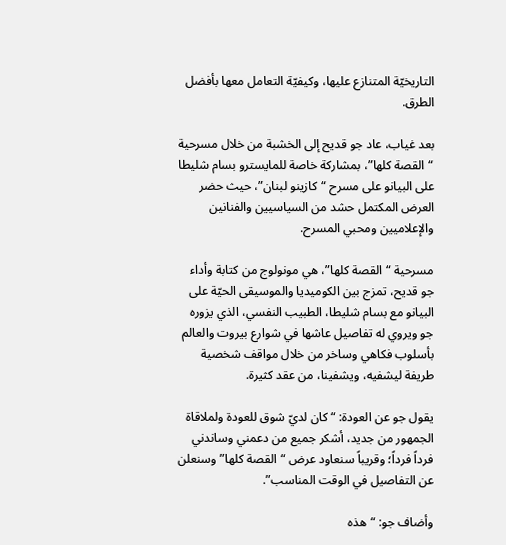التاريخيّة المتنازع عليها، وكيفيّة التعامل معها بأفضل الطرق.

بعد غياب، عاد جو قديح إلى الخشبة من خلال مسرحية “القصة كلها”، بمشاركة خاصة للمايسترو بسام شليطا على البيانو على مسرح “كازينو لبنان”، حيث حضر العرض المكتمل حشد من السياسيين والفنانين والإعلاميين ومحبي المسرح.

مسرحية “القصة كلها”، هي مونولوج من كتابة وأداء جو قديح، تمزج بين الكوميديا والموسيقى الحيّة على البيانو مع بسام شليطا، الطبيب النفسي، الذي يزوره جو ويروي له تفاصيل عاشها في شوارع بيروت والعالم بأسلوب فكاهي وساخر من خلال مواقف شخصية طريفة ليشفيه، ويشفينا، من عقد كثيرة.

يقول جو عن العودة: “كان لديّ شوق للعودة ولملاقاة الجمهور من جديد، أشكر جميع من دعمني وساندني فرداً فرداً؛ وقريباً سنعاود عرض “القصة كلها” وسنعلن عن التفاصيل في الوقت المناسب”.

وأضاف جو: “هذه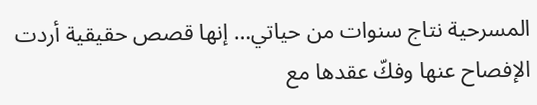المسرحية نتاج سنوات من حياتي… إنها قصص حقيقية أردت الإفصاح عنها وفكّ عقدها مع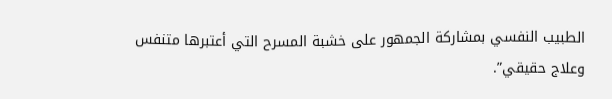الطبيب النفسي بمشاركة الجمهور على خشبة المسرح التي أعتبرها متنفس وعلاج حقيقي”.